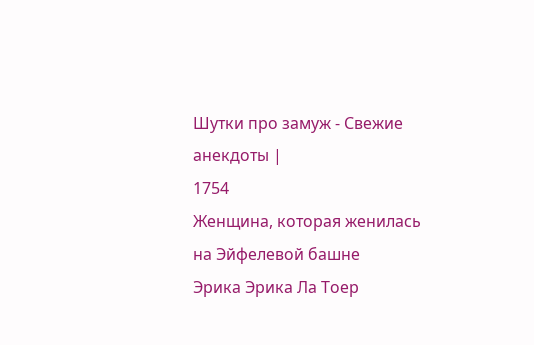Шутки про замуж - Свежие анекдоты |
1754
Женщина, которая женилась на Эйфелевой башне
Эрика Эрика Ла Тоер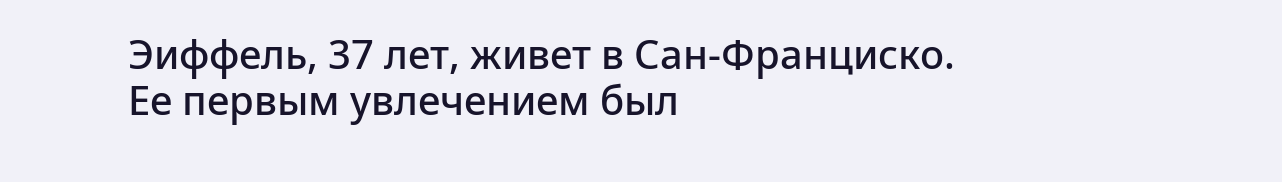Эиффель, 37 лет, живет в Сан-Франциско. Ее первым увлечением был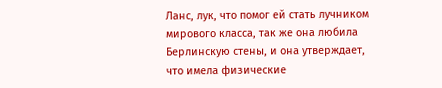Ланс, лук, что помог ей стать лучником мирового класса, так же она любила Берлинскую стены, и она утверждает, что имела физические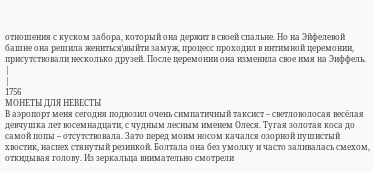отношения с куском забора, который она держит в своей спальне. Но на Эйфелевой башне она решила жениться\выйти замуж, процесс проходил в интимной церемонии, присутствовали несколько друзей. После церемонии она изменила свое имя на Эиффель.
|
|
1756
МОНЕТЫ ДЛЯ НЕВЕСТЫ
В аэропорт меня сегодня подвозил очень симпатичный таксист – светловолосая весёлая девчушка лет восемнадцати, с чудным лесным именем Олеся. Тугая золотая коса до самой попы – отсутствовала. Зато перед моим носом качался озорной пушистый хвостик, наспех стянутый резинкой. Болтала она без умолку и часто заливалась смехом, откидывая голову. Из зеркальца внимательно смотрели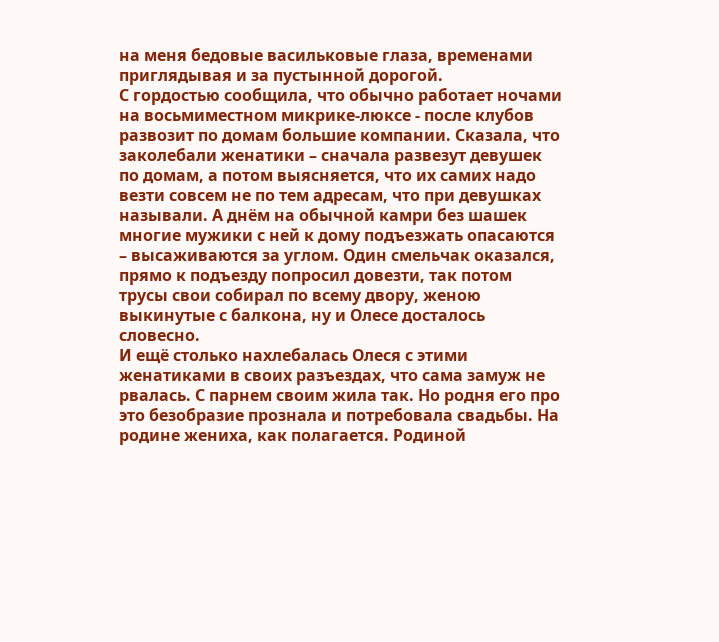на меня бедовые васильковые глаза, временами приглядывая и за пустынной дорогой.
С гордостью сообщила, что обычно работает ночами на восьмиместном микрике-люксе - после клубов развозит по домам большие компании. Сказала, что заколебали женатики – сначала развезут девушек по домам, а потом выясняется, что их самих надо везти совсем не по тем адресам, что при девушках называли. А днём на обычной камри без шашек многие мужики с ней к дому подъезжать опасаются – высаживаются за углом. Один смельчак оказался, прямо к подъезду попросил довезти, так потом трусы свои собирал по всему двору, женою выкинутые с балкона, ну и Олесе досталось словесно.
И ещё столько нахлебалась Олеся с этими женатиками в своих разъездах, что сама замуж не рвалась. С парнем своим жила так. Но родня его про это безобразие прознала и потребовала свадьбы. На родине жениха, как полагается. Родиной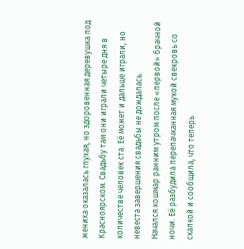жениха оказалась глухая, но здоровенная деревушка под Красноярском. Свадьбу там они играли четыре дня в количестве человек ста. Её может и дальше играли, но невеста завершения свадьбы не дождалась.
Начался кошмар ранним утром после «первой» брачной ночи. Её разбудила перепачканная мукой свекровь со скалкой и сообщила, что теперь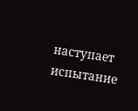наступает испытание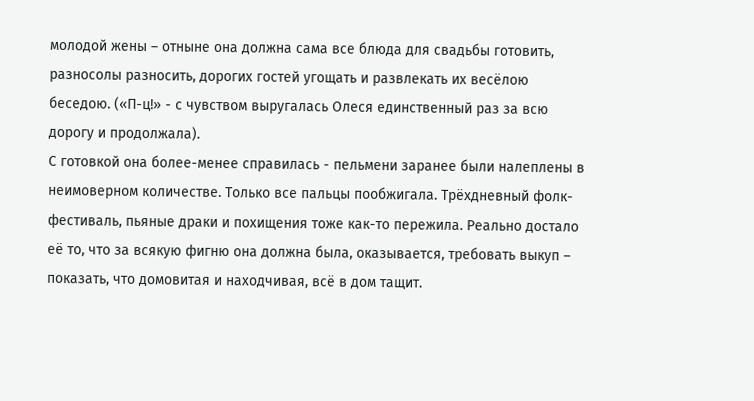молодой жены – отныне она должна сама все блюда для свадьбы готовить, разносолы разносить, дорогих гостей угощать и развлекать их весёлою беседою. («П-ц!» - с чувством выругалась Олеся единственный раз за всю дорогу и продолжала).
С готовкой она более-менее справилась - пельмени заранее были налеплены в неимоверном количестве. Только все пальцы пообжигала. Трёхдневный фолк-фестиваль, пьяные драки и похищения тоже как-то пережила. Реально достало её то, что за всякую фигню она должна была, оказывается, требовать выкуп – показать, что домовитая и находчивая, всё в дом тащит.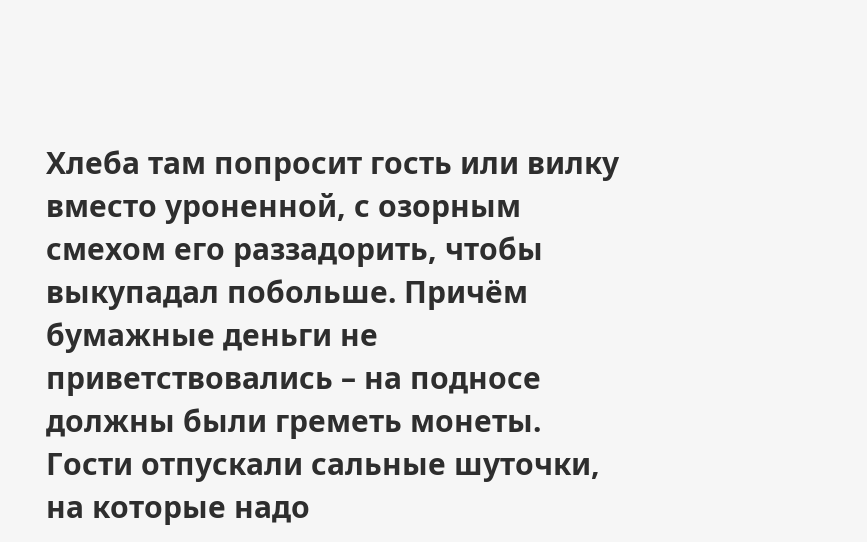Хлеба там попросит гость или вилку вместо уроненной, с озорным смехом его раззадорить, чтобы выкупадал побольше. Причём бумажные деньги не приветствовались – на подносе должны были греметь монеты. Гости отпускали сальные шуточки, на которые надо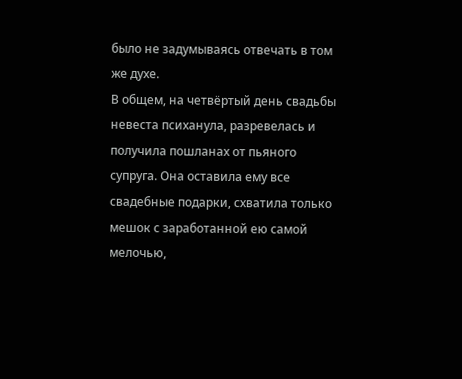было не задумываясь отвечать в том же духе.
В общем, на четвёртый день свадьбы невеста психанула, разревелась и получила пошланах от пьяного супруга. Она оставила ему все свадебные подарки, схватила только мешок с заработанной ею самой мелочью,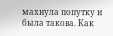махнула попутку и была такова. Как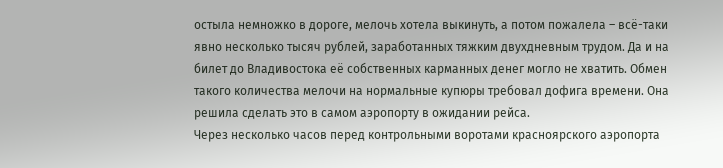остыла немножко в дороге, мелочь хотела выкинуть, а потом пожалела – всё-таки явно несколько тысяч рублей, заработанных тяжким двухдневным трудом. Да и на билет до Владивостока её собственных карманных денег могло не хватить. Обмен такого количества мелочи на нормальные купюры требовал дофига времени. Она решила сделать это в самом аэропорту в ожидании рейса.
Через несколько часов перед контрольными воротами красноярского аэропорта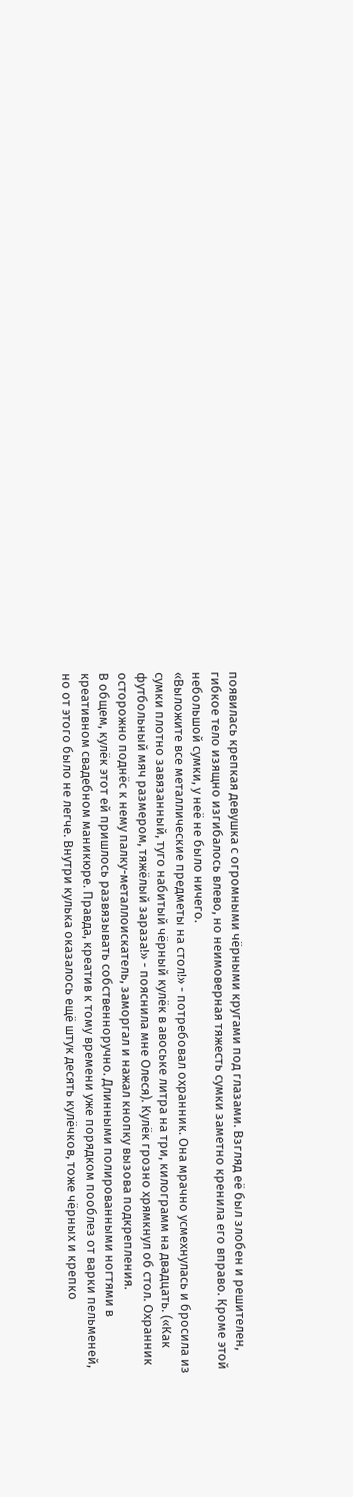появилась крепкая девушка с огромными чёрными кругами под глазами. Взгляд её был злобен и решителен, гибкое тело изящно изгибалось влево, но неимоверная тяжесть сумки заметно кренила его вправо. Кроме этой небольшой сумки, у неё не было ничего.
«Выложите все металлические предметы на стол!» - потребовал охранник. Она мрачно усмехнулась и бросила из сумки плотно завязанный, туго набитый чёрный кулёк в авоське литра на три, килограмм на двадцать. («Как футбольный мяч размером, тяжёлый зараза!» - пояснила мне Олеся). Кулёк грозно хрямкнул об стол. Охранник осторожно поднёс к нему палку-металлоискатель, заморгал и нажал кнопку вызова подкрепления.
В общем, кулёк этот ей пришлось развязывать собственноручно. Длинными полированными ногтями в креативном свадебном маникюре. Правда, креатив к тому времени уже порядком пооблез от варки пельменей, но от этого было не легче. Внутри кулька оказалось ещё штук десять кулёчков, тоже чёрных и крепко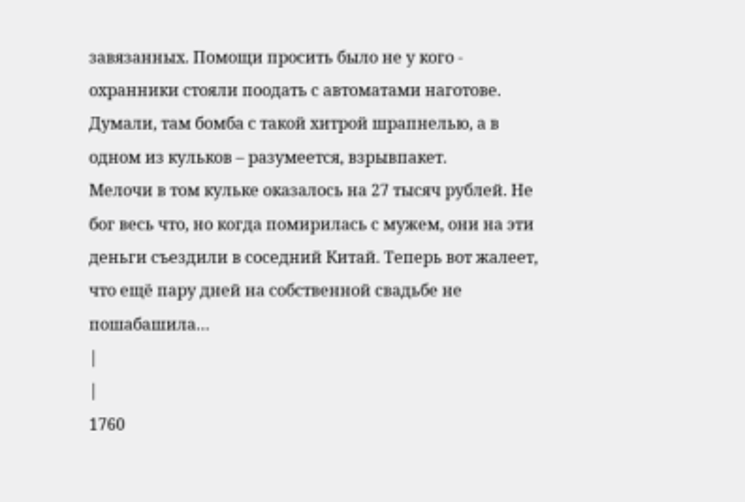завязанных. Помощи просить было не у кого - охранники стояли поодать с автоматами наготове. Думали, там бомба с такой хитрой шрапнелью, а в одном из кульков – разумеется, взрывпакет.
Мелочи в том кульке оказалось на 27 тысяч рублей. Не бог весь что, но когда помирилась с мужем, они на эти деньги съездили в соседний Китай. Теперь вот жалеет, что ещё пару дней на собственной свадьбе не пошабашила…
|
|
1760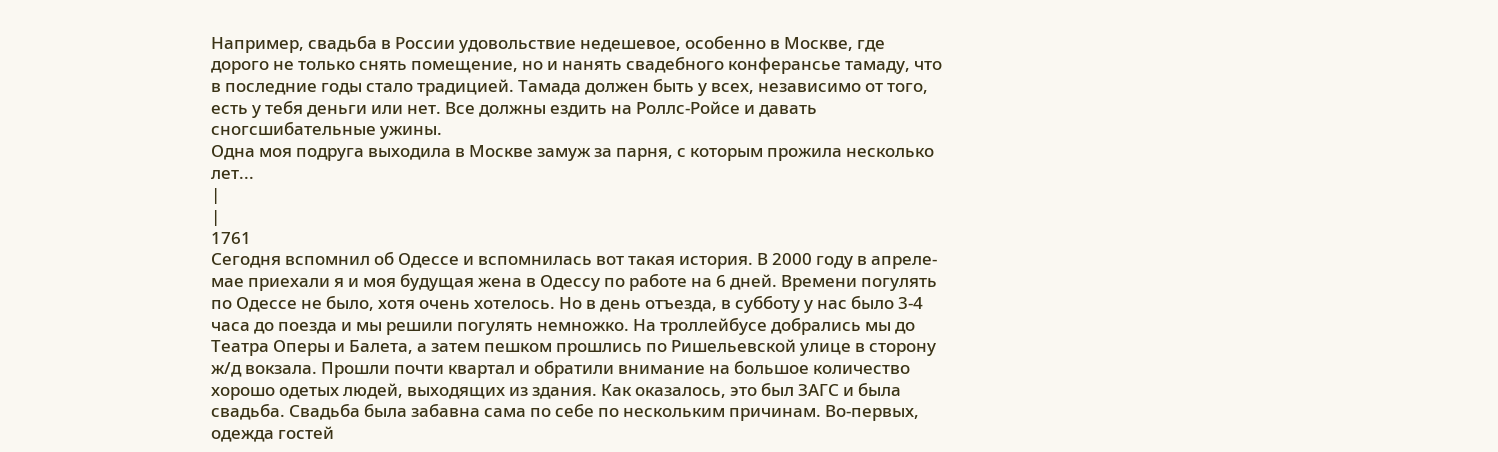Например, свадьба в России удовольствие недешевое, особенно в Москве, где дорого не только снять помещение, но и нанять свадебного конферансье тамаду, что в последние годы стало традицией. Тамада должен быть у всех, независимо от того, есть у тебя деньги или нет. Все должны ездить на Роллс-Ройсе и давать сногсшибательные ужины.
Одна моя подруга выходила в Москве замуж за парня, с которым прожила несколько лет...
|
|
1761
Сегодня вспомнил об Одессе и вспомнилась вот такая история. В 2000 году в апреле-мае приехали я и моя будущая жена в Одессу по работе на 6 дней. Времени погулять по Одессе не было, хотя очень хотелось. Но в день отъезда, в субботу у нас было 3-4 часа до поезда и мы решили погулять немножко. На троллейбусе добрались мы до Театра Оперы и Балета, а затем пешком прошлись по Ришельевской улице в сторону ж/д вокзала. Прошли почти квартал и обратили внимание на большое количество хорошо одетых людей, выходящих из здания. Как оказалось, это был ЗАГС и была свадьба. Свадьба была забавна сама по себе по нескольким причинам. Во-первых, одежда гостей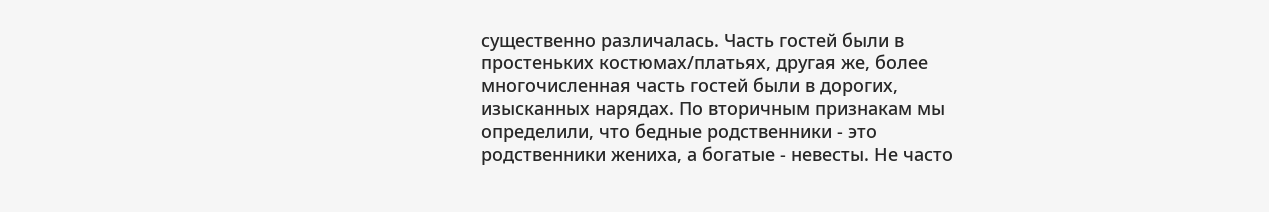существенно различалась. Часть гостей были в простеньких костюмах/платьях, другая же, более многочисленная часть гостей были в дорогих, изысканных нарядах. По вторичным признакам мы определили, что бедные родственники - это родственники жениха, а богатые - невесты. Не часто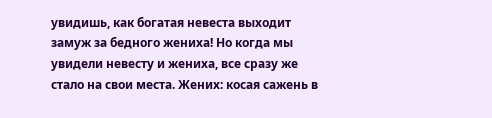увидишь, как богатая невеста выходит замуж за бедного жениха! Но когда мы увидели невесту и жениха, все сразу же стало на свои места. Жених: косая сажень в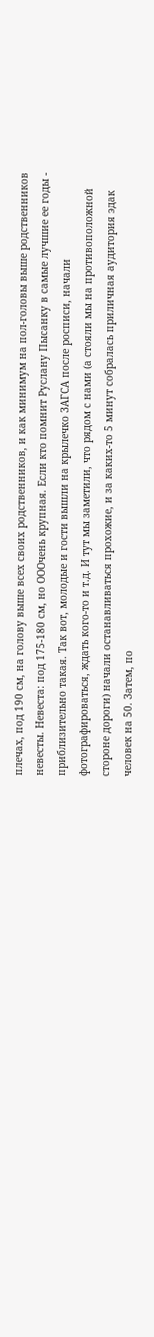плечах, под 190 см, на голову выше всех своих родственников, и как минимум на пол-головы выше родственников невесты. Невеста: под 175-180 см, но ОООчень крупная. Если кто помнит Руслану Пысанку в самые лучшие ее годы - приблизительно такая. Так вот, молодые и гости вышли на крылечко ЗАГСА после росписи, начали фотографироваться, ждать кого-то и т.д. И тут мы заметили, что рядом с нами (а стояли мы на противоположной стороне дороги) начали останавливаться прохожие, и за каких-то 5 минут собралась приличная аудитория эдак человек на 50. Затем, по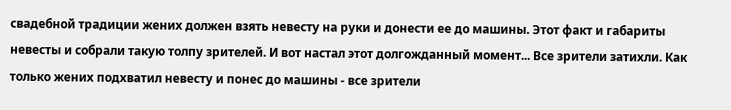свадебной традиции жених должен взять невесту на руки и донести ее до машины. Этот факт и габариты невесты и собрали такую толпу зрителей. И вот настал этот долгожданный момент... Все зрители затихли. Как только жених подхватил невесту и понес до машины - все зрители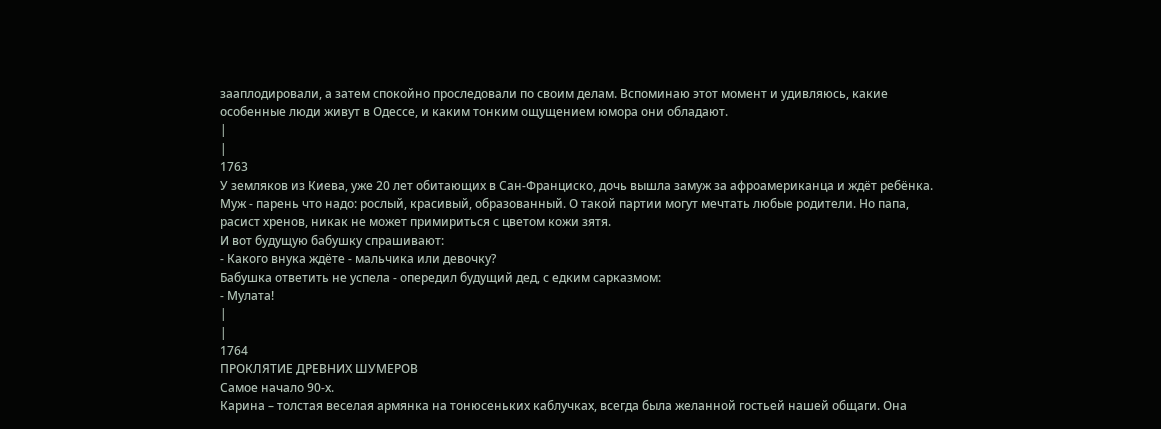зааплодировали, а затем спокойно проследовали по своим делам. Вспоминаю этот момент и удивляюсь, какие особенные люди живут в Одессе, и каким тонким ощущением юмора они обладают.
|
|
1763
У земляков из Киева, уже 20 лет обитающих в Сан-Франциско, дочь вышла замуж за афроамериканца и ждёт ребёнка. Муж - парень что надо: рослый, красивый, образованный. О такой партии могут мечтать любые родители. Но папа, расист хренов, никак не может примириться с цветом кожи зятя.
И вот будущую бабушку спрашивают:
- Какого внука ждёте - мальчика или девочку?
Бабушка ответить не успела - опередил будущий дед, с едким сарказмом:
- Мулата!
|
|
1764
ПРОКЛЯТИЕ ДРЕВНИХ ШУМЕРОВ
Самое начало 90-х.
Карина – толстая веселая армянка на тонюсеньких каблучках, всегда была желанной гостьей нашей общаги. Она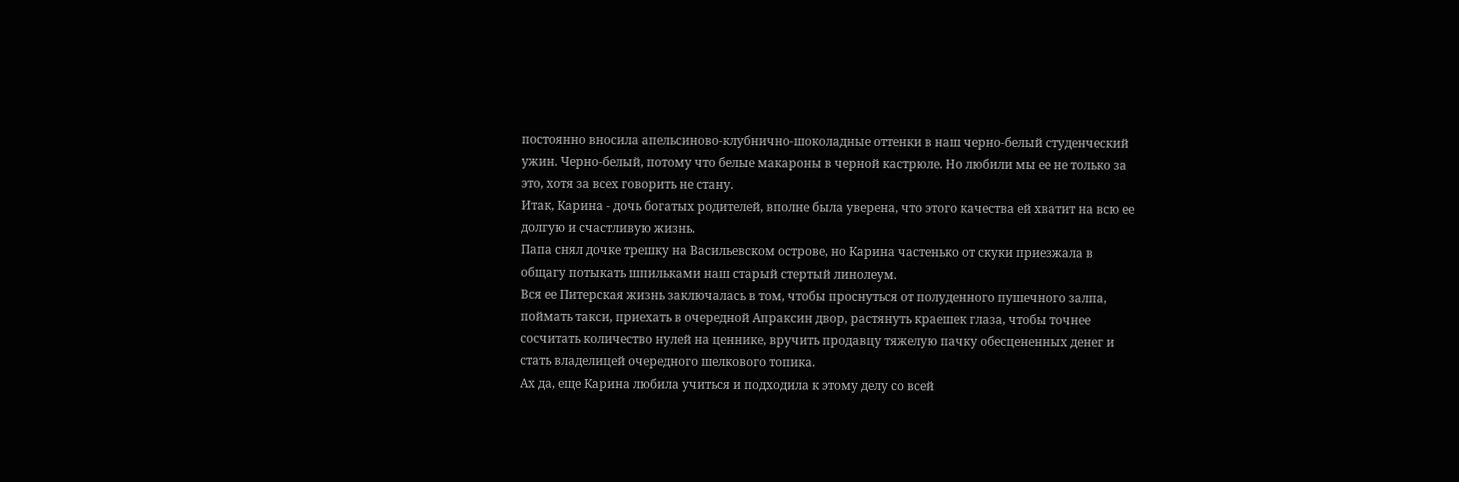постоянно вносила апельсиново-клубнично-шоколадные оттенки в наш черно-белый студенческий ужин. Черно-белый, потому что белые макароны в черной кастрюле. Но любили мы ее не только за это, хотя за всех говорить не стану.
Итак, Карина - дочь богатых родителей, вполне была уверена, что этого качества ей хватит на всю ее долгую и счастливую жизнь.
Папа снял дочке трешку на Васильевском острове, но Карина частенько от скуки приезжала в общагу потыкать шпильками наш старый стертый линолеум.
Вся ее Питерская жизнь заключалась в том, чтобы проснуться от полуденного пушечного залпа, поймать такси, приехать в очередной Апраксин двор, растянуть краешек глаза, чтобы точнее сосчитать количество нулей на ценнике, вручить продавцу тяжелую пачку обесцененных денег и стать владелицей очередного шелкового топика.
Ах да, еще Карина любила учиться и подходила к этому делу со всей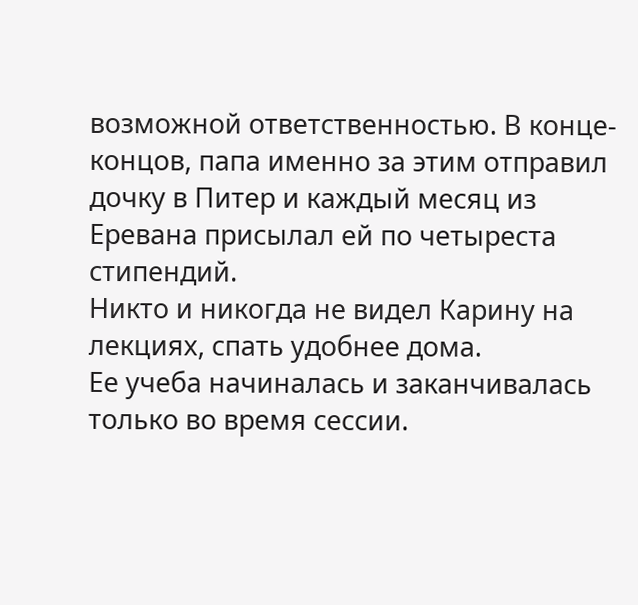возможной ответственностью. В конце-концов, папа именно за этим отправил дочку в Питер и каждый месяц из Еревана присылал ей по четыреста стипендий.
Никто и никогда не видел Карину на лекциях, спать удобнее дома.
Ее учеба начиналась и заканчивалась только во время сессии.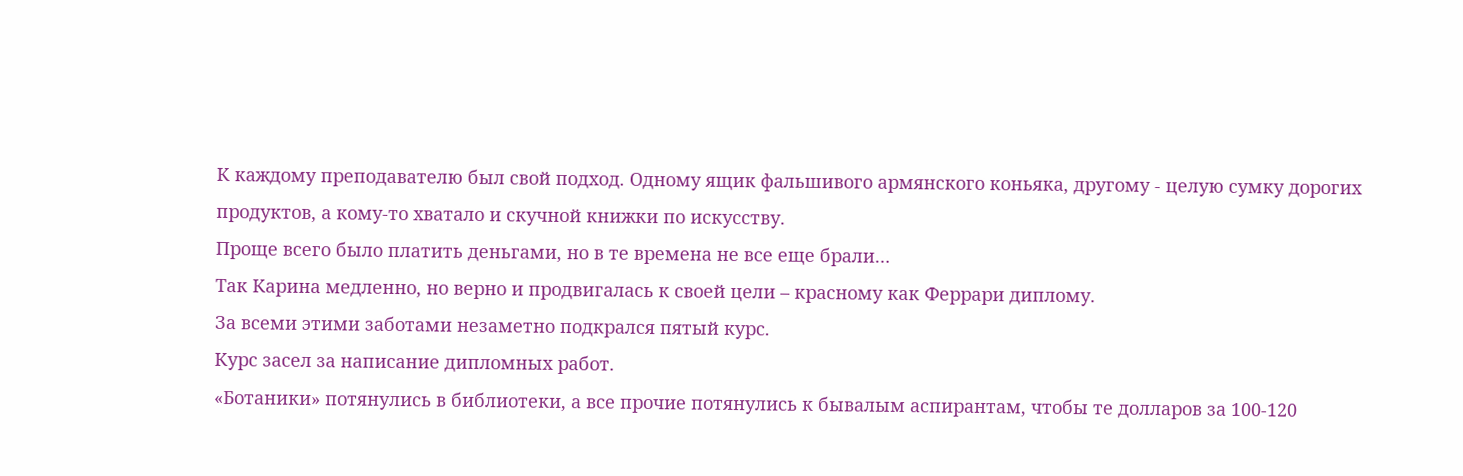К каждому преподавателю был свой подход. Одному ящик фальшивого армянского коньяка, другому - целую сумку дорогих продуктов, а кому-то хватало и скучной книжки по искусству.
Проще всего было платить деньгами, но в те времена не все еще брали…
Так Карина медленно, но верно и продвигалась к своей цели – красному как Феррари диплому.
За всеми этими заботами незаметно подкрался пятый курс.
Курс засел за написание дипломных работ.
«Ботаники» потянулись в библиотеки, а все прочие потянулись к бывалым аспирантам, чтобы те долларов за 100-120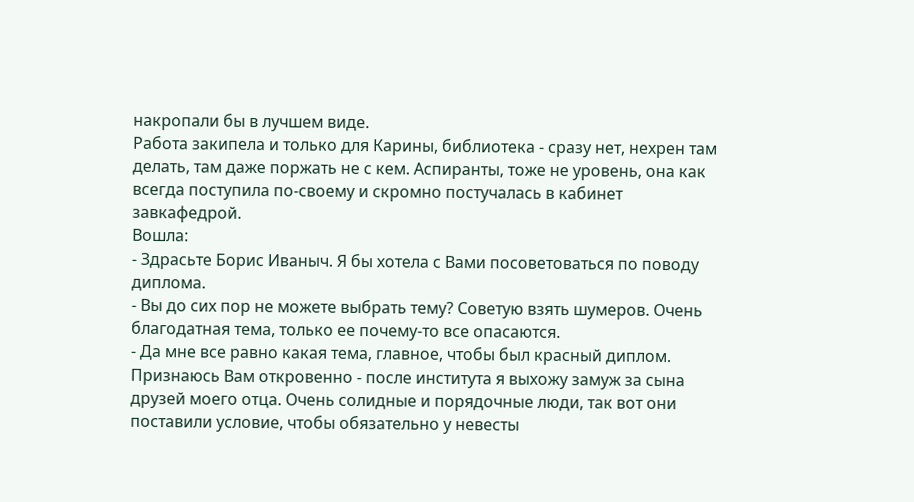накропали бы в лучшем виде.
Работа закипела и только для Карины, библиотека - сразу нет, нехрен там делать, там даже поржать не с кем. Аспиранты, тоже не уровень, она как всегда поступила по-своему и скромно постучалась в кабинет завкафедрой.
Вошла:
- Здрасьте Борис Иваныч. Я бы хотела с Вами посоветоваться по поводу диплома.
- Вы до сих пор не можете выбрать тему? Советую взять шумеров. Очень благодатная тема, только ее почему-то все опасаются.
- Да мне все равно какая тема, главное, чтобы был красный диплом. Признаюсь Вам откровенно - после института я выхожу замуж за сына друзей моего отца. Очень солидные и порядочные люди, так вот они поставили условие, чтобы обязательно у невесты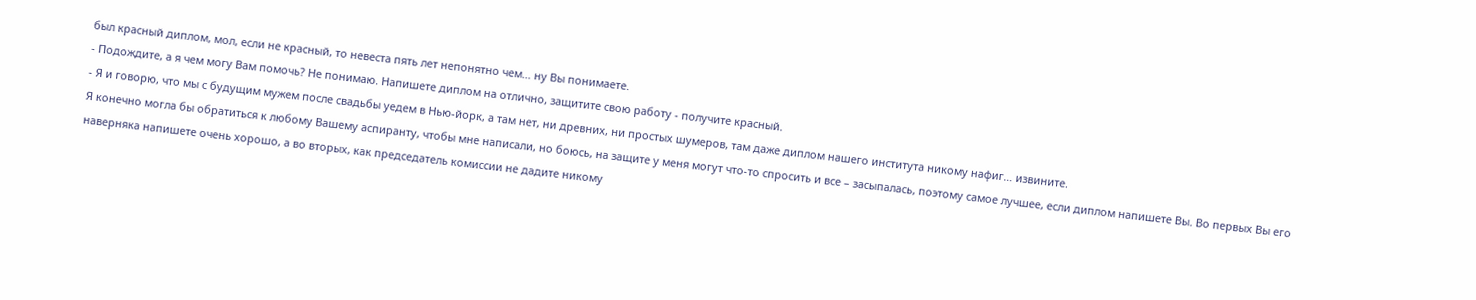был красный диплом, мол, если не красный, то невеста пять лет непонятно чем… ну Вы понимаете.
- Подождите, а я чем могу Вам помочь? Не понимаю. Напишете диплом на отлично, защитите свою работу - получите красный.
- Я и говорю, что мы с будущим мужем после свадьбы уедем в Нью-йорк, а там нет, ни древних, ни простых шумеров, там даже диплом нашего института никому нафиг… извините.
Я конечно могла бы обратиться к любому Вашему аспиранту, чтобы мне написали, но боюсь, на защите у меня могут что-то спросить и все – засыпалась, поэтому самое лучшее, если диплом напишете Вы. Во первых Вы его наверняка напишете очень хорошо, а во вторых, как председатель комиссии не дадите никому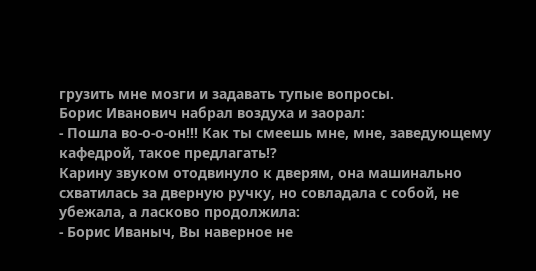грузить мне мозги и задавать тупые вопросы.
Борис Иванович набрал воздуха и заорал:
- Пошла во-о-о-он!!! Как ты смеешь мне, мне, заведующему кафедрой, такое предлагать!?
Карину звуком отодвинуло к дверям, она машинально схватилась за дверную ручку, но совладала с собой, не убежала, а ласково продолжила:
- Борис Иваныч, Вы наверное не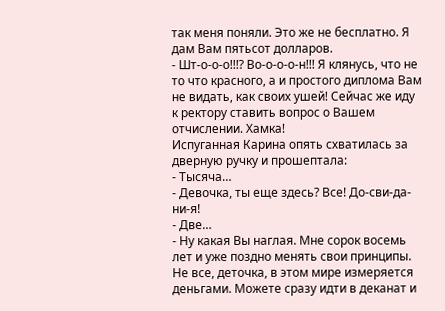так меня поняли. Это же не бесплатно. Я дам Вам пятьсот долларов.
- Шт-о-о-о!!!? Во-о-о-о-н!!! Я клянусь, что не то что красного, а и простого диплома Вам не видать, как своих ушей! Сейчас же иду к ректору ставить вопрос о Вашем отчислении. Хамка!
Испуганная Карина опять схватилась за дверную ручку и прошептала:
- Тысяча…
- Девочка, ты еще здесь? Все! До-сви-да-ни-я!
- Две…
- Ну какая Вы наглая. Мне сорок восемь лет и уже поздно менять свои принципы. Не все, деточка, в этом мире измеряется деньгами. Можете сразу идти в деканат и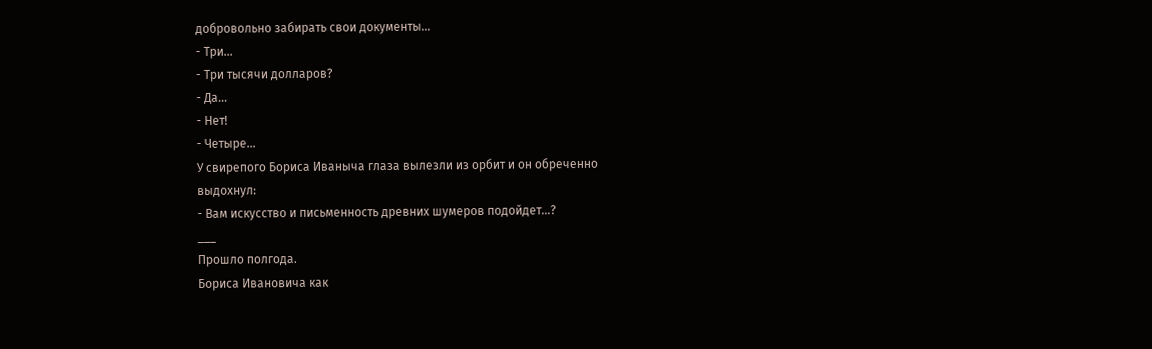добровольно забирать свои документы…
- Три…
- Три тысячи долларов?
- Да…
- Нет!
- Четыре…
У свирепого Бориса Иваныча глаза вылезли из орбит и он обреченно выдохнул:
- Вам искусство и письменность древних шумеров подойдет…?
___
Прошло полгода.
Бориса Ивановича как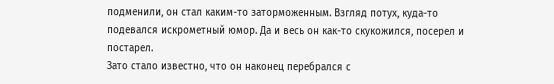подменили, он стал каким-то заторможенным. Взгляд потух, куда-то подевался искрометный юмор. Да и весь он как-то скукожился, посерел и постарел.
Зато стало известно, что он наконец перебрался с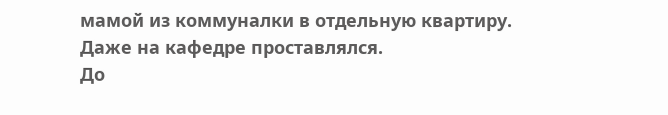мамой из коммуналки в отдельную квартиру. Даже на кафедре проставлялся.
До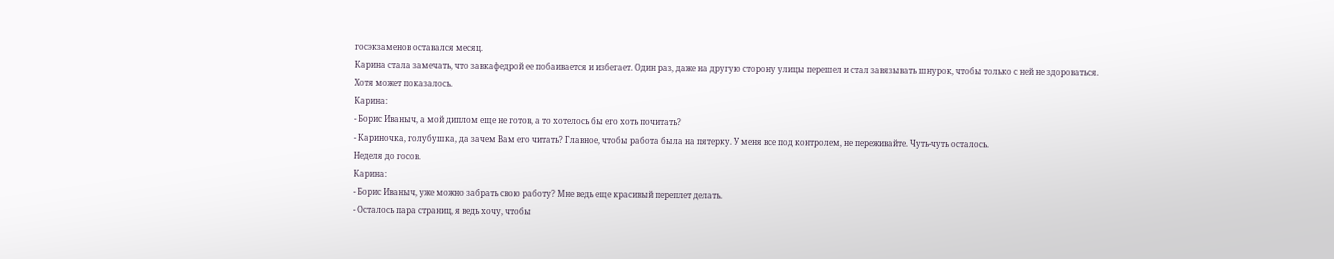госэкзаменов оставался месяц.
Карина стала замечать, что завкафедрой ее побаивается и избегает. Один раз, даже на другую сторону улицы перешел и стал завязывать шнурок, чтобы только с ней не здороваться.
Хотя может показалось.
Карина:
- Борис Иваныч, а мой диплом еще не готов, а то хотелось бы его хоть почитать?
- Кариночка, голубушка, да зачем Вам его читать? Главное, чтобы работа была на пятерку. У меня все под контролем, не переживайте. Чуть-чуть осталось.
Неделя до госов.
Карина:
- Борис Иваныч, уже можно забрать свою работу? Мне ведь еще красивый переплет делать.
- Осталось пара страниц, я ведь хочу, чтобы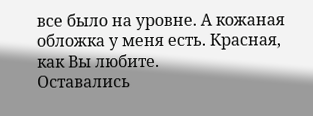все было на уровне. А кожаная обложка у меня есть. Красная, как Вы любите.
Оставались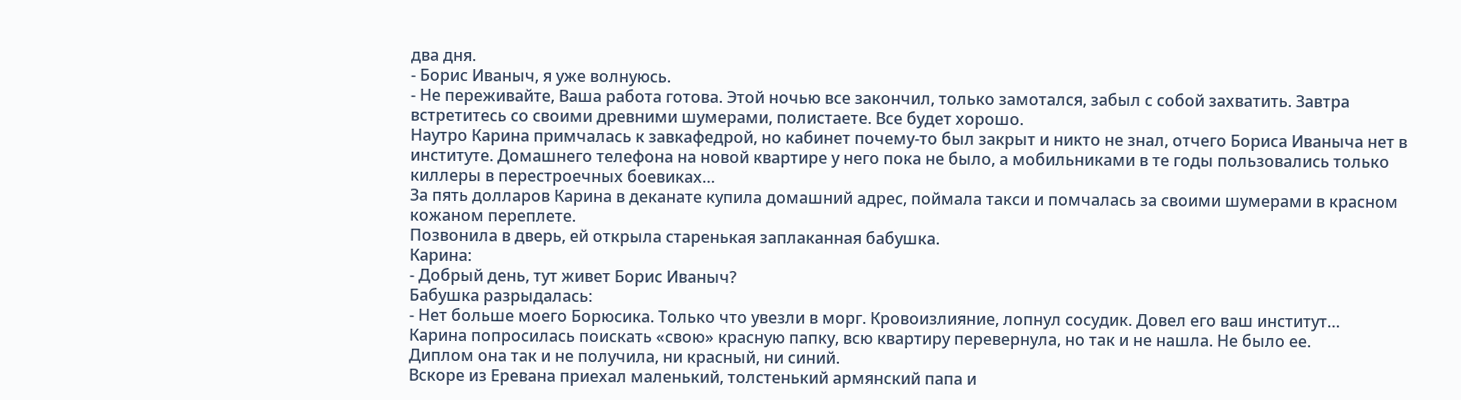два дня.
- Борис Иваныч, я уже волнуюсь.
- Не переживайте, Ваша работа готова. Этой ночью все закончил, только замотался, забыл с собой захватить. Завтра встретитесь со своими древними шумерами, полистаете. Все будет хорошо.
Наутро Карина примчалась к завкафедрой, но кабинет почему-то был закрыт и никто не знал, отчего Бориса Иваныча нет в институте. Домашнего телефона на новой квартире у него пока не было, а мобильниками в те годы пользовались только киллеры в перестроечных боевиках…
За пять долларов Карина в деканате купила домашний адрес, поймала такси и помчалась за своими шумерами в красном кожаном переплете.
Позвонила в дверь, ей открыла старенькая заплаканная бабушка.
Карина:
- Добрый день, тут живет Борис Иваныч?
Бабушка разрыдалась:
- Нет больше моего Борюсика. Только что увезли в морг. Кровоизлияние, лопнул сосудик. Довел его ваш институт…
Карина попросилась поискать «свою» красную папку, всю квартиру перевернула, но так и не нашла. Не было ее.
Диплом она так и не получила, ни красный, ни синий.
Вскоре из Еревана приехал маленький, толстенький армянский папа и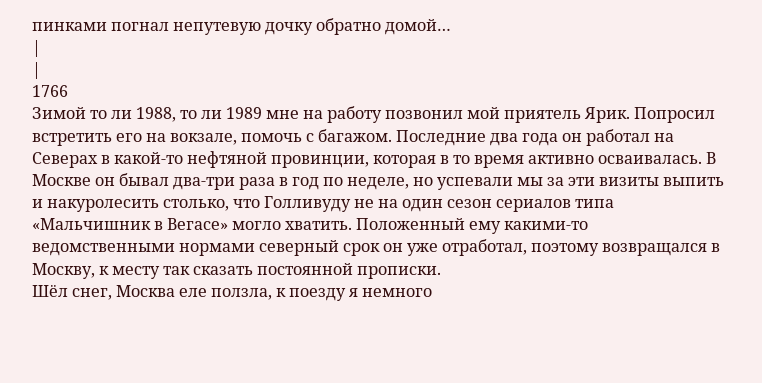пинками погнал непутевую дочку обратно домой…
|
|
1766
Зимой то ли 1988, то ли 1989 мне на работу позвонил мой приятель Ярик. Попросил встретить его на вокзале, помочь с багажом. Последние два года он работал на Северах в какой-то нефтяной провинции, которая в то время активно осваивалась. В Москве он бывал два-три раза в год по неделе, но успевали мы за эти визиты выпить и накуролесить столько, что Голливуду не на один сезон сериалов типа «Мальчишник в Вегасе» могло хватить. Положенный ему какими-то ведомственными нормами северный срок он уже отработал, поэтому возвращался в Москву, к месту так сказать постоянной прописки.
Шёл снег, Москва еле ползла, к поезду я немного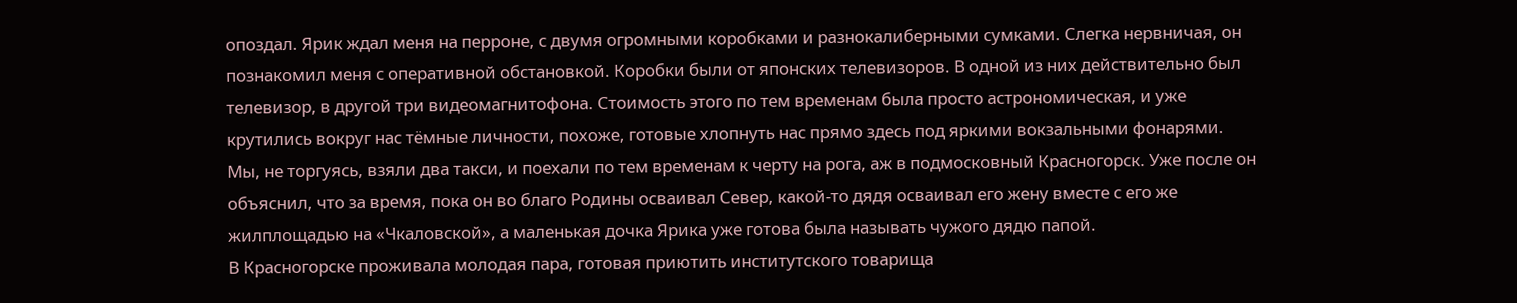опоздал. Ярик ждал меня на перроне, с двумя огромными коробками и разнокалиберными сумками. Слегка нервничая, он познакомил меня с оперативной обстановкой. Коробки были от японских телевизоров. В одной из них действительно был телевизор, в другой три видеомагнитофона. Стоимость этого по тем временам была просто астрономическая, и уже крутились вокруг нас тёмные личности, похоже, готовые хлопнуть нас прямо здесь под яркими вокзальными фонарями.
Мы, не торгуясь, взяли два такси, и поехали по тем временам к черту на рога, аж в подмосковный Красногорск. Уже после он объяснил, что за время, пока он во благо Родины осваивал Север, какой-то дядя осваивал его жену вместе с его же жилплощадью на «Чкаловской», а маленькая дочка Ярика уже готова была называть чужого дядю папой.
В Красногорске проживала молодая пара, готовая приютить институтского товарища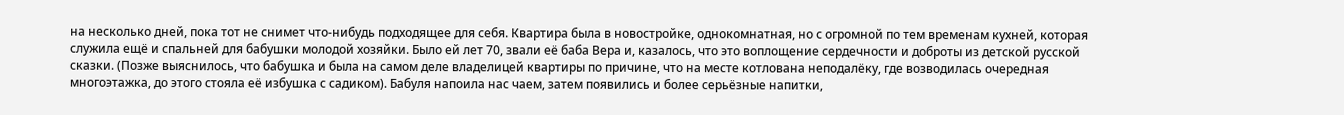на несколько дней, пока тот не снимет что-нибудь подходящее для себя. Квартира была в новостройке, однокомнатная, но с огромной по тем временам кухней, которая служила ещё и спальней для бабушки молодой хозяйки. Было ей лет 70, звали её баба Вера и, казалось, что это воплощение сердечности и доброты из детской русской сказки. (Позже выяснилось, что бабушка и была на самом деле владелицей квартиры по причине, что на месте котлована неподалёку, где возводилась очередная многоэтажка, до этого стояла её избушка с садиком). Бабуля напоила нас чаем, затем появились и более серьёзные напитки,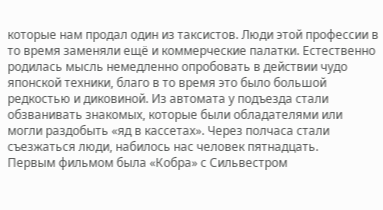которые нам продал один из таксистов. Люди этой профессии в то время заменяли ещё и коммерческие палатки. Естественно родилась мысль немедленно опробовать в действии чудо японской техники, благо в то время это было большой редкостью и диковиной. Из автомата у подъезда стали обзванивать знакомых, которые были обладателями или могли раздобыть «яд в кассетах». Через полчаса стали съезжаться люди, набилось нас человек пятнадцать.
Первым фильмом была «Кобра» с Сильвестром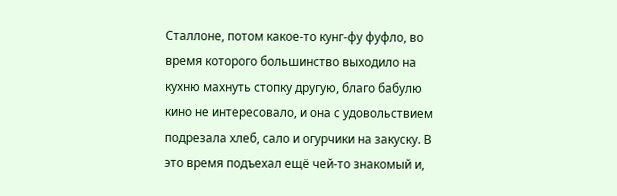Сталлоне, потом какое-то кунг-фу фуфло, во время которого большинство выходило на кухню махнуть стопку другую, благо бабулю кино не интересовало, и она с удовольствием подрезала хлеб, сало и огурчики на закуску. В это время подъехал ещё чей-то знакомый и,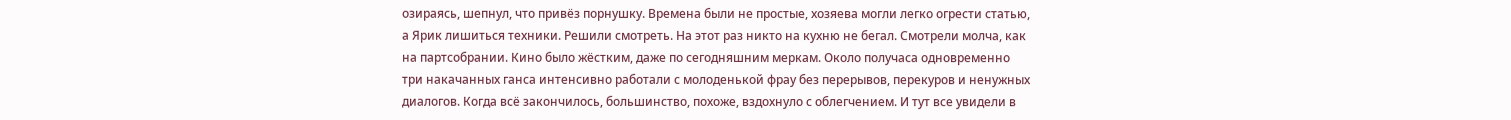озираясь, шепнул, что привёз порнушку. Времена были не простые, хозяева могли легко огрести статью, а Ярик лишиться техники. Решили смотреть. На этот раз никто на кухню не бегал. Смотрели молча, как на партсобрании. Кино было жёстким, даже по сегодняшним меркам. Около получаса одновременно три накачанных ганса интенсивно работали с молоденькой фрау без перерывов, перекуров и ненужных диалогов. Когда всё закончилось, большинство, похоже, вздохнуло с облегчением. И тут все увидели в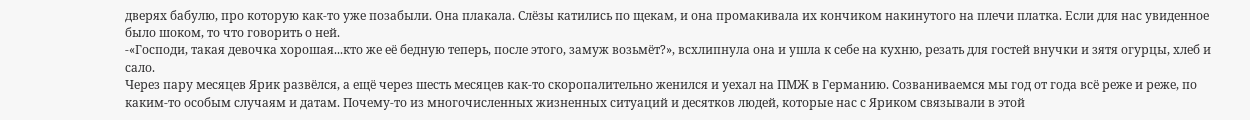дверях бабулю, про которую как-то уже позабыли. Она плакала. Слёзы катились по щекам, и она промакивала их кончиком накинутого на плечи платка. Если для нас увиденное было шоком, то что говорить о ней.
-«Господи, такая девочка хорошая...кто же её бедную теперь, после этого, замуж возьмёт?», всхлипнула она и ушла к себе на кухню, резать для гостей внучки и зятя огурцы, хлеб и сало.
Через пару месяцев Ярик развёлся, а ещё через шесть месяцев как-то скоропалительно женился и уехал на ПМЖ в Германию. Созваниваемся мы год от года всё реже и реже, по каким-то особым случаям и датам. Почему-то из многочисленных жизненных ситуаций и десятков людей, которые нас с Яриком связывали в этой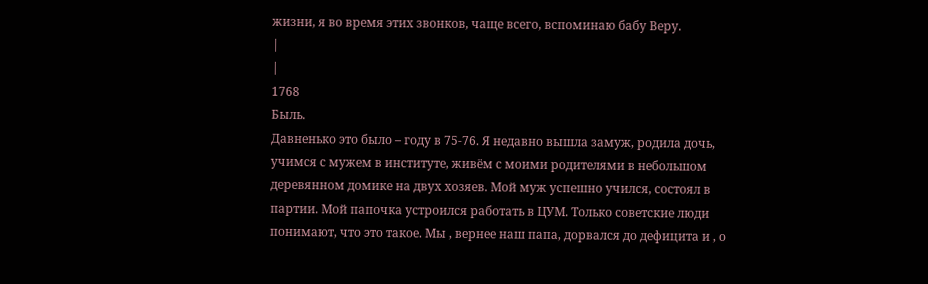жизни, я во время этих звонков, чаще всего, вспоминаю бабу Веру.
|
|
1768
Быль.
Давненько это было – году в 75-76. Я недавно вышла замуж, родила дочь, учимся с мужем в институте, живём с моими родителями в небольшом деревянном домике на двух хозяев. Мой муж успешно учился, состоял в партии. Мой папочка устроился работать в ЦУМ. Только советские люди понимают, что это такое. Мы , вернее наш папа, дорвался до дефицита и , о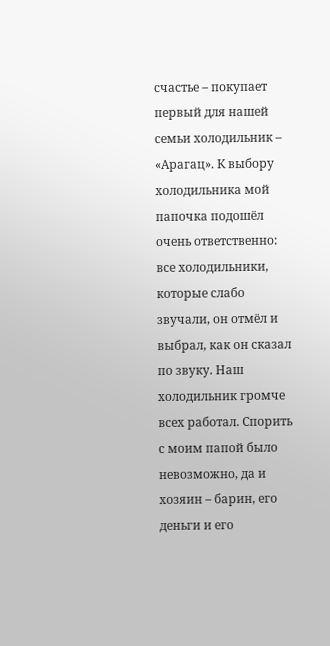счастье – покупает первый для нашей семьи холодильник – «Арагац». К выбору холодильника мой папочка подошёл очень ответственно: все холодильники, которые слабо звучали, он отмёл и выбрал, как он сказал по звуку. Наш холодильник громче всех работал. Спорить с моим папой было невозможно, да и хозяин – барин, его деньги и его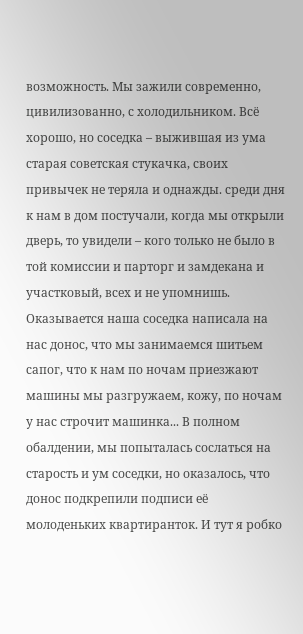возможность. Мы зажили современно, цивилизованно, с холодильником. Всё хорошо, но соседка – выжившая из ума старая советская стукачка, своих привычек не теряла и однажды. среди дня к нам в дом постучали, когда мы открыли дверь, то увидели – кого только не было в той комиссии и парторг и замдекана и участковый, всех и не упомнишь. Оказывается наша соседка написала на нас донос, что мы занимаемся шитьем сапог, что к нам по ночам приезжают машины мы разгружаем, кожу, по ночам у нас строчит машинка... В полном обалдении, мы попыталась сослаться на старость и ум соседки, но оказалось, что донос подкрепили подписи её молоденьких квартиранток. И тут я робко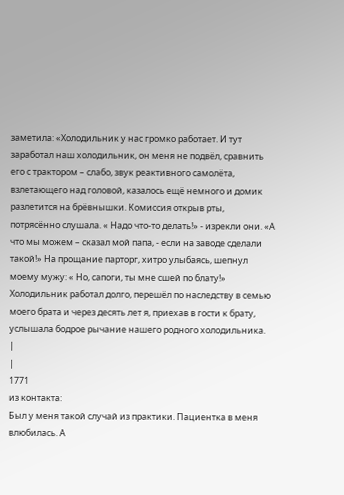заметила: «Холодильник у нас громко работает. И тут заработал наш холодильник, он меня не подвёл, сравнить его с трактором – слабо, звук реактивного самолёта, взлетающего над головой, казалось ещё немного и домик разлетится на брёвнышки. Комиссия открыв рты, потрясённо слушала. « Надо что-то делать!» - изрекли они. «А что мы можем – сказал мой папа, - если на заводе сделали такой!» На прощание парторг, хитро улыбаясь, шепнул моему мужу: « Но, сапоги, ты мне сшей по блату!» Холодильник работал долго, перешёл по наследству в семью моего брата и через десять лет я, приехав в гости к брату, услышала бодрое рычание нашего родного холодильника.
|
|
1771
из контакта:
Был у меня такой случай из практики. Пациентка в меня влюбилась. А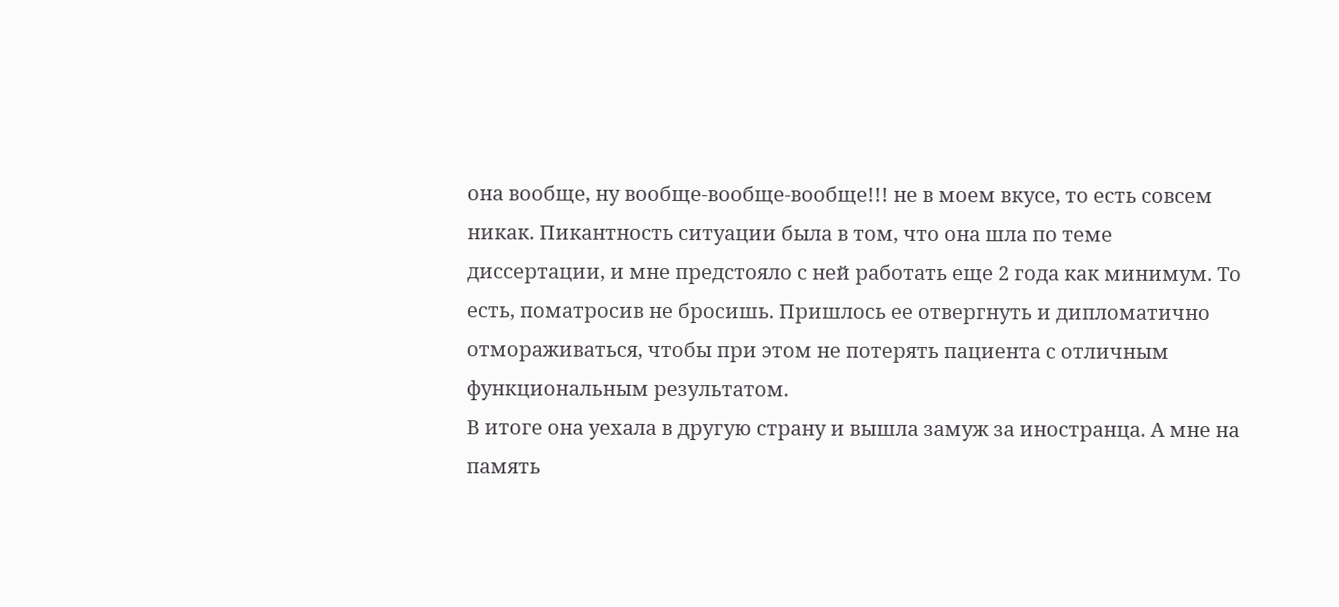она вообще, ну вообще-вообще-вообще!!! не в моем вкусе, то есть совсем никак. Пикантность ситуации была в том, что она шла по теме диссертации, и мне предстояло с ней работать еще 2 года как минимум. То есть, поматросив не бросишь. Пришлось ее отвергнуть и дипломатично отмораживаться, чтобы при этом не потерять пациента с отличным функциональным результатом.
В итоге она уехала в другую страну и вышла замуж за иностранца. А мне на память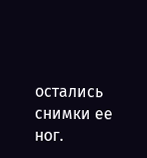остались снимки ее ног.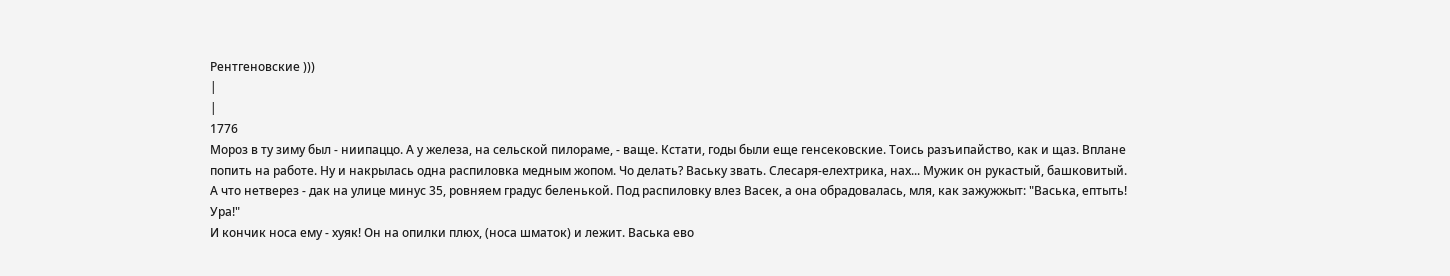Рентгеновские )))
|
|
1776
Мороз в ту зиму был - ниипаццо. А у железа, на сельской пилораме, - ваще. Кстати, годы были еще генсековские. Тоись разъипайство, как и щаз. Вплане попить на работе. Ну и накрылась одна распиловка медным жопом. Чо делать? Ваську звать. Слесаря-елехтрика, нах... Мужик он рукастый, башковитый. А что нетверез - дак на улице минус 35, ровняем градус беленькой. Под распиловку влез Васек, а она обрадовалась, мля, как зажужжыт: "Васька, ептыть! Ура!"
И кончик носа ему - хуяк! Он на опилки плюх, (носа шматок) и лежит. Васька ево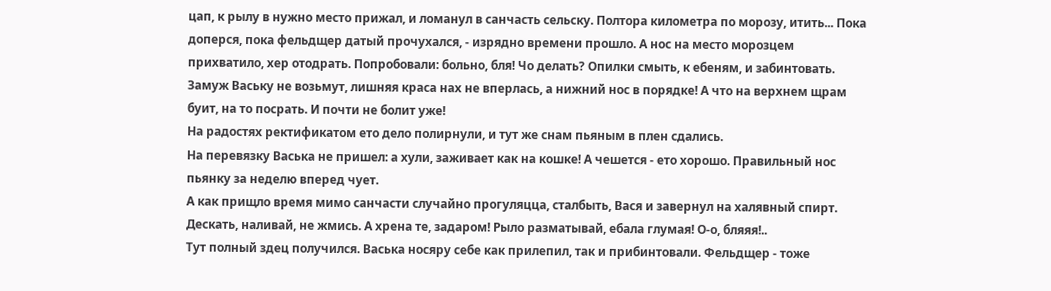цап, к рылу в нужно место прижал, и ломанул в санчасть сельску. Полтора километра по морозу, итить... Пока доперся, пока фельдщер датый прочухался, - изрядно времени прошло. А нос на место морозцем прихватило, хер отодрать. Попробовали: больно, бля! Чо делать? Опилки смыть, к ебеням, и забинтовать. Замуж Ваську не возьмут, лишняя краса нах не вперлась, а нижний нос в порядке! А что на верхнем щрам буит, на то посрать. И почти не болит уже!
На радостях ректификатом ето дело полирнули, и тут же снам пьяным в плен сдались.
На перевязку Васька не пришел: а хули, заживает как на кошке! А чешется - ето хорошо. Правильный нос пьянку за неделю вперед чует.
А как прищло время мимо санчасти случайно прогуляцца, сталбыть, Вася и завернул на халявный спирт. Дескать, наливай, не жмись. А хрена те, задаром! Рыло разматывай, ебала глумая! О-о, бляяя!..
Тут полный здец получился. Васька носяру себе как прилепил, так и прибинтовали. Фельдщер - тоже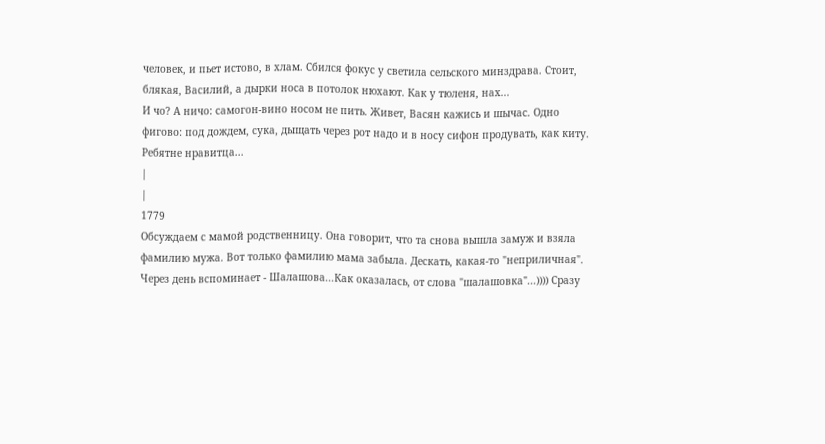человек, и пьет истово, в хлам. Сбился фокус у светила сельского минздрава. Стоит, блякая, Василий, а дырки носа в потолок нюхают. Как у тюленя, нах...
И чо? А ничо: самогон-вино носом не пить. Живет, Васян кажись и шычас. Одно фигово: под дождем, сука, дыщать через рот надо и в носу сифон продувать, как киту. Ребятне нравитца...
|
|
1779
Обсуждаем с мамой родственницу. Она говорит, что та снова вышла замуж и взяла фамилию мужа. Вот только фамилию мама забыла. Дескать, какая-то "неприличная". Через день вспоминает - Шалашова...Как оказалась, от слова "шалашовка"...)))) Сразу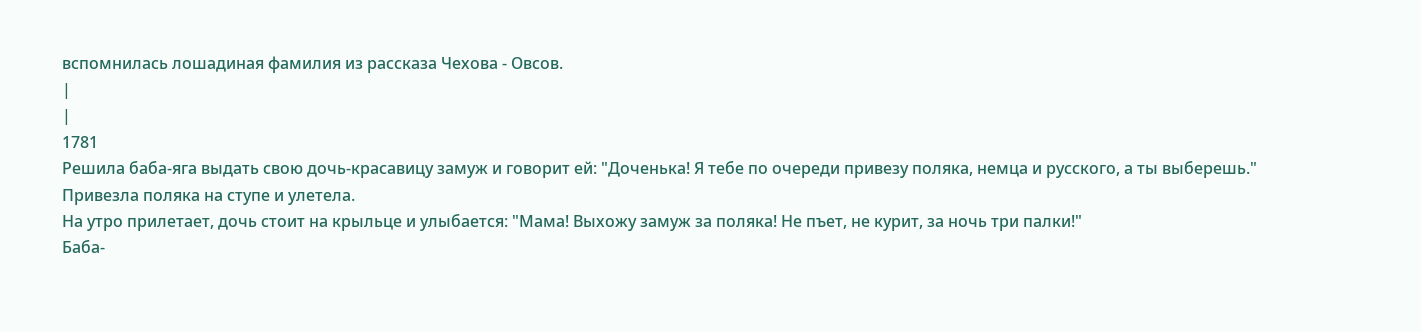вспомнилась лошадиная фамилия из рассказа Чехова - Овсов.
|
|
1781
Решила баба-яга выдать свою дочь-красавицу замуж и говорит ей: "Доченька! Я тебе по очереди привезу поляка, немца и русского, а ты выберешь."
Привезла поляка на ступе и улетела.
На утро прилетает, дочь стоит на крыльце и улыбается: "Мама! Выхожу замуж за поляка! Не пъет, не курит, за ночь три палки!"
Баба-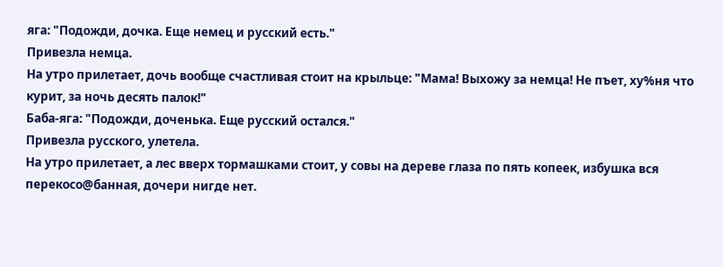яга: "Подожди, дочка. Еще немец и русский есть."
Привезла немца.
На утро прилетает, дочь вообще счастливая стоит на крыльце: "Мама! Выхожу за немца! Не пъет, xу%ня что курит, за ночь десять палок!"
Баба-яга: "Подожди, доченька. Еще русский остался."
Привезла русского, улетела.
На утро прилетает, а лес вверх тормашками стоит, у совы на дереве глаза по пять копеек, избушка вся перекосо@бaннaя, дочери нигде нет.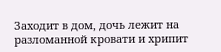Заходит в дом, дочь лежит на разломанной кровати и хрипит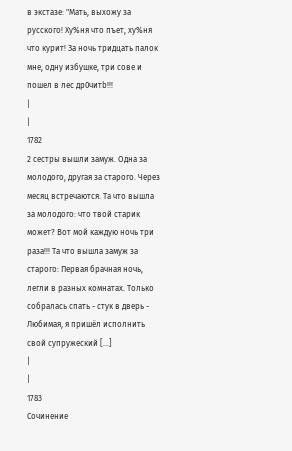в экстазе: "Мать, выхожу за русского! Ху%ня что пъет, ху%ня что курит! За ночь тридцать палок мне, одну избушке, три сове и пошел в лес др0читb!!!
|
|
1782
2 сестры вышли замуж. Одна за молодого, другая за старого. Через месяц встречаются. Та что вышла за молодого: что твой старик может? Вот мой каждую ночь три раза!!! Та что вышла замуж за старого: Первая брачная ночь, легли в разных комнатах. Только собралась спать - стук в дверь - Любимая, я пришёл исполнить свой супружеский [...]
|
|
1783
Сочинение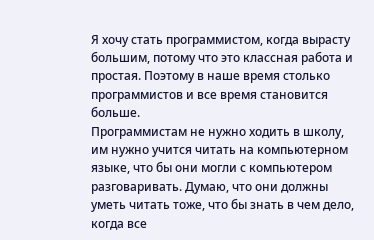Я хочу стать программистом, когда вырасту большим, потому что это классная работа и простая. Поэтому в наше время столько программистов и все время становится больше.
Программистам не нужно ходить в школу, им нужно учится читать на компьютерном языке, что бы они могли с компьютером разговаривать. Думаю, что они должны уметь читать тоже, что бы знать в чем дело, когда все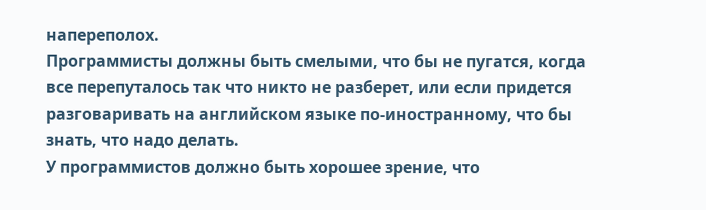напереполох.
Программисты должны быть смелыми, что бы не пугатся, когда все перепуталось так что никто не разберет, или если придется разговаривать на английском языке по-иностранному, что бы знать, что надо делать.
У программистов должно быть хорошее зрение, что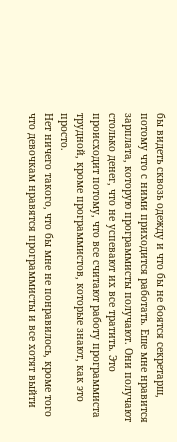бы видеть сквозь одежду и что бы не боятся секретарш, потому что с ними приходится работать. Еше мне нравится зарплата, которую программисты получают. Они получают столько денег, что не успевают их все тратить. Это происходит потому, что все считают работу программиста трудной, кроме программистов, которые знают, как это просто.
Нет ничего такого, что бы мне не понравилось, кроме того что девочкам нравятся программисты и все хотят выйти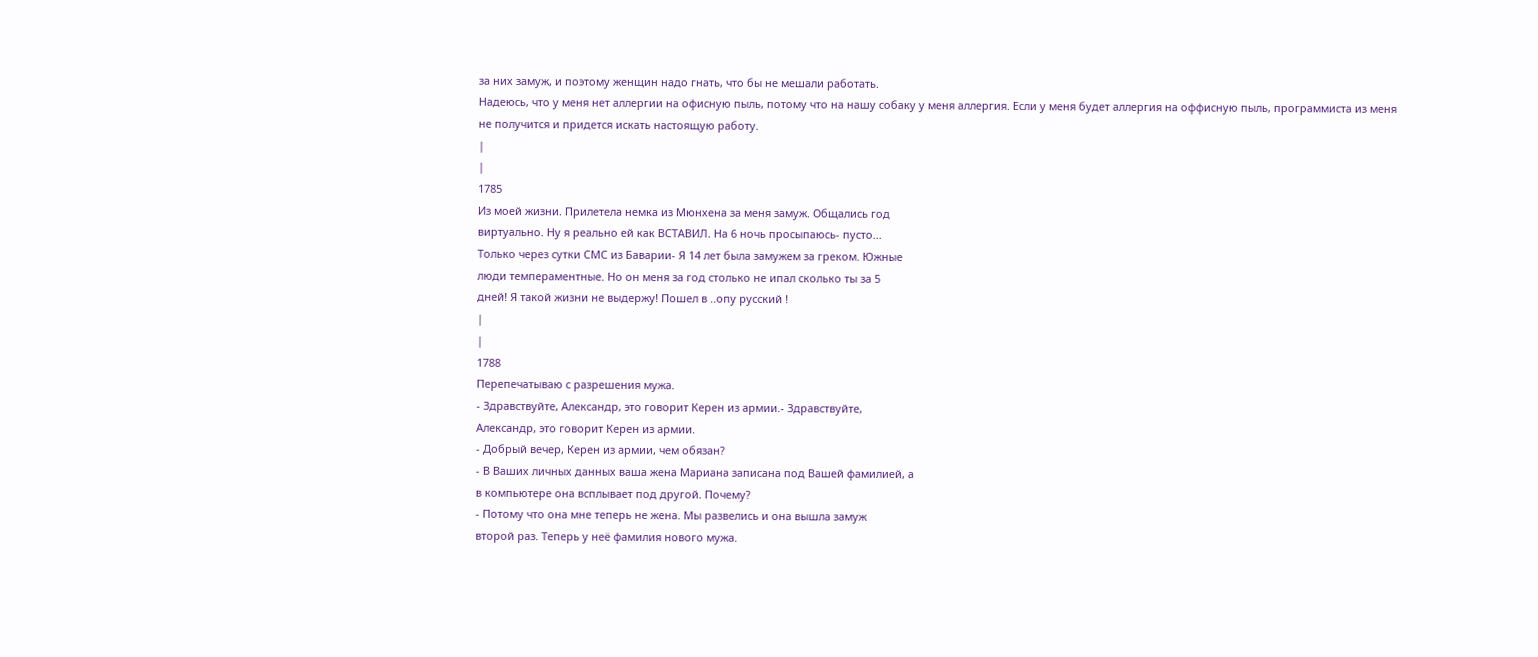за них замуж, и поэтому женщин надо гнать, что бы не мешали работать.
Надеюсь, что у меня нет аллергии на офисную пыль, потому что на нашу собаку у меня аллергия. Если у меня будет аллергия на оффисную пыль, программиста из меня не получится и придется искать настоящую работу.
|
|
1785
Из моей жизни. Прилетела немка из Мюнхена за меня замуж. Общались год
виртуально. Ну я реально ей как ВСТАВИЛ. На 6 ночь просыпаюсь- пусто...
Только через сутки СМС из Бавaрии- Я 14 лет была замужем за греком. Южные
люди темпераментные. Но он меня за год столько не ипал сколько ты за 5
дней! Я такой жизни не выдержу! Пошел в ..опу русский !
|
|
1788
Перепечатываю с разрешения мужа.
- Здравствуйте, Александр, это говорит Керен из армии.- Здравствуйте,
Александр, это говорит Керен из армии.
- Добрый вечер, Керен из армии, чем обязан?
- В Ваших личных данных ваша жена Мариана записана под Вашей фамилией, а
в компьютере она всплывает под другой. Почему?
- Потому что она мне теперь не жена. Мы развелись и она вышла замуж
второй раз. Теперь у неё фамилия нового мужа.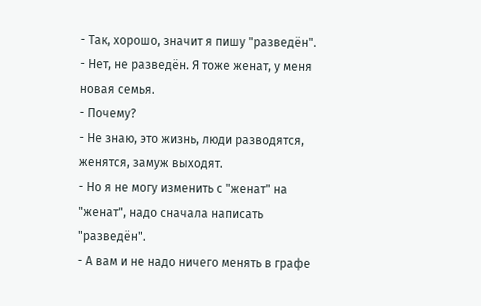- Так, хорошо, значит я пишу "разведён".
- Нет, не разведён. Я тоже женат, у меня новая семья.
- Почему?
- Не знаю, это жизнь, люди разводятся, женятся, замуж выходят.
- Но я не могу изменить с "женат" на "женат", надо сначала написать
"разведён".
- А вам и не надо ничего менять в графе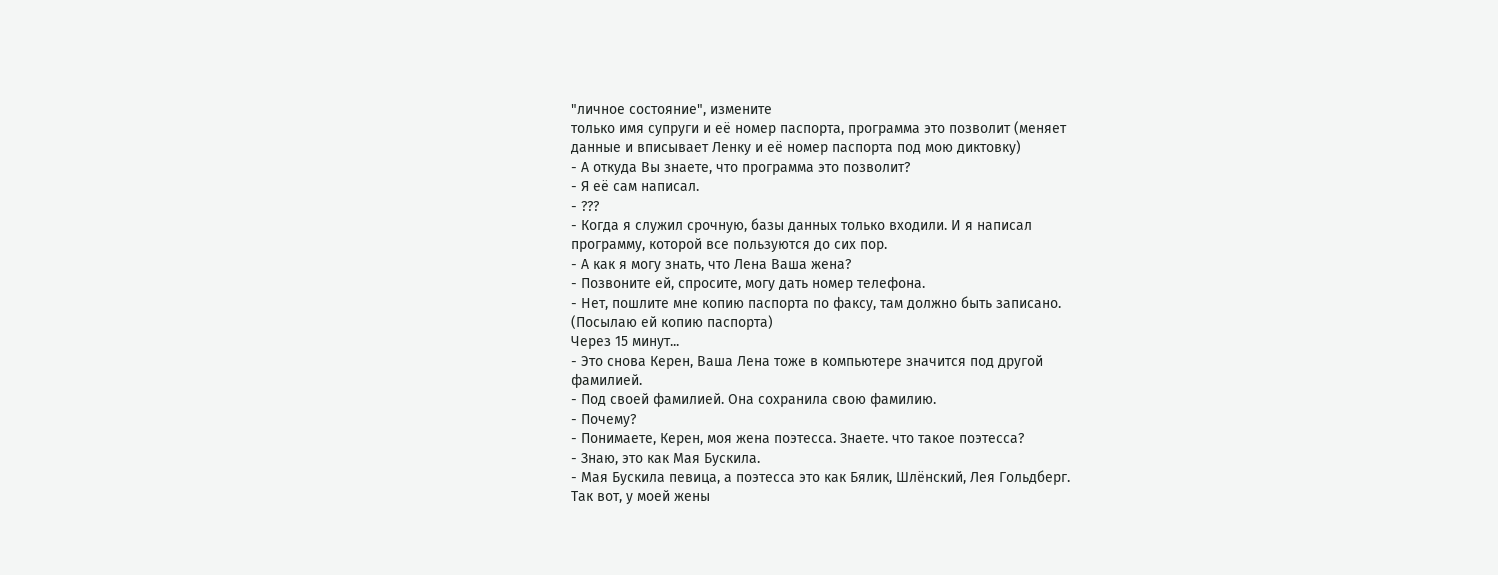"личное состояние", измените
только имя супруги и её номер паспорта, программа это позволит (меняет
данные и вписывает Ленку и её номер паспорта под мою диктовку)
- А откуда Вы знаете, что программа это позволит?
- Я её сам написал.
- ???
- Когда я служил срочную, базы данных только входили. И я написал
программу, которой все пользуются до сих пор.
- А как я могу знать, что Лена Ваша жена?
- Позвоните ей, спросите, могу дать номер телефона.
- Нет, пошлите мне копию паспорта по факсу, там должно быть записано.
(Посылаю ей копию паспорта)
Через 15 минут...
- Это снова Керен, Ваша Лена тоже в компьютере значится под другой
фамилией.
- Под своей фамилией. Она сохранила свою фамилию.
- Почему?
- Понимаете, Керен, моя жена поэтесса. Знаете. что такое поэтесса?
- Знаю, это как Мая Бускила.
- Мая Бускила певица, а поэтесса это как Бялик, Шлёнский, Лея Гольдберг.
Так вот, у моей жены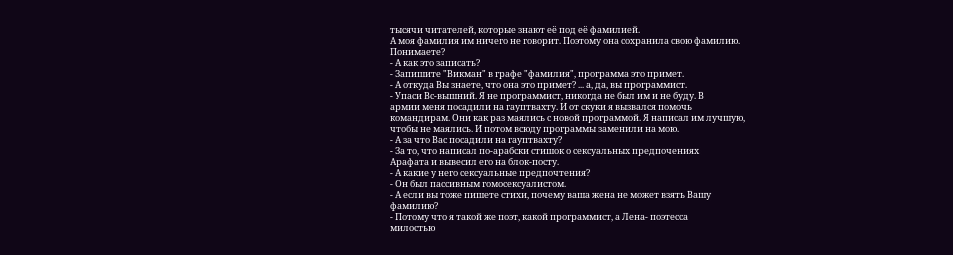тысячи читателей, которые знают её под её фамилией.
А моя фамилия им ничего не говорит. Поэтому она сохранила свою фамилию.
Понимаете?
- А как это записать?
- Запишите "Викман" в графе "фамилия", программа это примет.
- А откуда Вы знаете, что она это примет? ... а, да, вы программист.
- Упаси Вс-вышний. Я не программист, никогда не был им и не буду. В
армии меня посадили на гауптвахту. И от скуки я вызвался помочь
командирам. Они как раз маялись с новой программой. Я написал им лучшую,
чтобы не маялись. И потом всюду программы заменили на мою.
- А за что Вас посадили на гауптвахту?
- За то, что написал по-арабски стишок о сексуальных предпочениях
Арафата и вывесил его на блок-посту.
- А какие у него сексуальные предпочтения?
- Он был пассивным гомосексуалистом.
- А если вы тоже пишете стихи, почему ваша жена не может взять Вашу
фамилию?
- Потому что я такой же поэт, какой программист, а Лена- поэтесса
милостью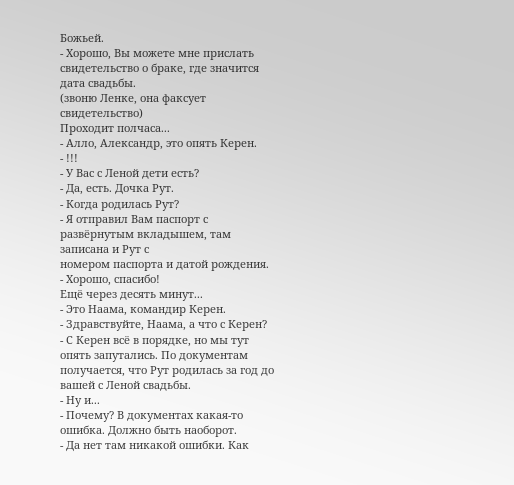Божьей.
- Хорошо, Вы можете мне прислать свидетельство о браке, где значится
дата свадьбы.
(звоню Ленке, она факсует свидетельство)
Проходит полчаса...
- Алло, Александр, это опять Керен.
- !!!
- У Вас с Леной дети есть?
- Да, есть. Дочка Рут.
- Когда родилась Рут?
- Я отправил Вам паспорт с развёрнутым вкладышем, там записана и Рут с
номером паспорта и датой рождения.
- Хорошо, спасибо!
Ещё через десять минут...
- Это Наама, командир Керен.
- Здравствуйте, Наама, а что с Керен?
- С Керен всё в порядке, но мы тут опять запутались. По документам
получается, что Рут родилась за год до вашей с Леной свадьбы.
- Ну и...
- Почему? В документах какая-то ошибка. Должно быть наоборот.
- Да нет там никакой ошибки. Как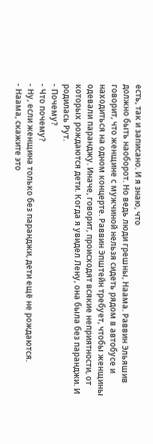есть, так и записано. И я знаю, что
должно быть наоборот. Но ведь люди грешны, Наама. Раввин Эльяшив
говорит, что женщине с мужчиной нельзя сидеть рядом в автобусе и
находиться на одном концерте. Раввин Эпштейн требует, чтобы женщины
одевали паранджу. Иначе, говорит, происходят всякие неприятности, от
которых рождаются дети. Когда я увидел Лену, она была без паранджи. И
родилась Рут.
- Почему?
- Что почему?
- Ну, если женщина только без паранджи, дети ещё не рождаются.
- Наама, скажите это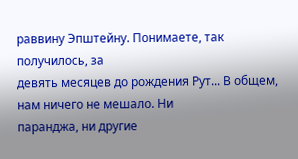раввину Эпштейну. Понимаете, так получилось, за
девять месяцев до рождения Рут... В общем, нам ничего не мешало. Ни
паранджа, ни другие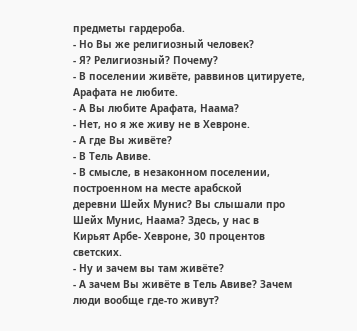предметы гардероба.
- Но Вы же религиозный человек?
- Я? Религиозный? Почему?
- В поселении живёте, раввинов цитируете, Арафата не любите.
- А Вы любите Арафата, Наама?
- Нет, но я же живу не в Хевроне.
- А где Вы живёте?
- В Тель Авиве.
- В смысле, в незаконном поселении, построенном на месте арабской
деревни Шейх Мунис? Вы слышали про Шейх Мунис, Наама? Здесь, у нас в
Кирьят Арбе- Хевроне, 30 процентов светских.
- Ну и зачем вы там живёте?
- А зачем Вы живёте в Тель Авиве? Зачем люди вообще где-то живут?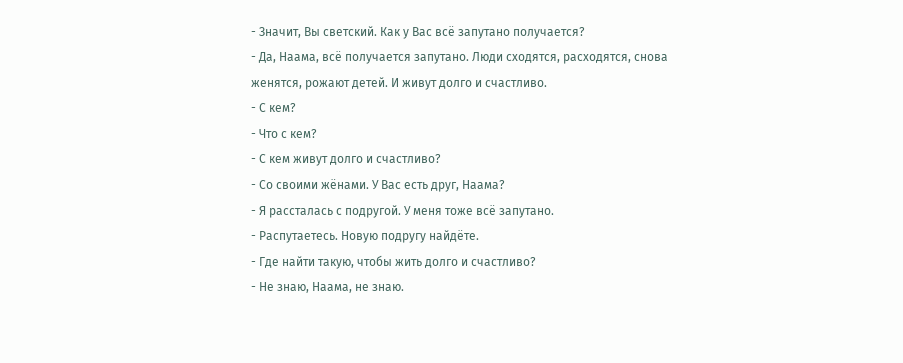- Значит, Вы светский. Как у Вас всё запутано получается?
- Да, Наама, всё получается запутано. Люди сходятся, расходятся, снова
женятся, рожают детей. И живут долго и счастливо.
- С кем?
- Что с кем?
- С кем живут долго и счастливо?
- Со своими жёнами. У Вас есть друг, Наама?
- Я рассталась с подругой. У меня тоже всё запутано.
- Распутаетесь. Новую подругу найдёте.
- Где найти такую, чтобы жить долго и счастливо?
- Не знаю, Наама, не знаю.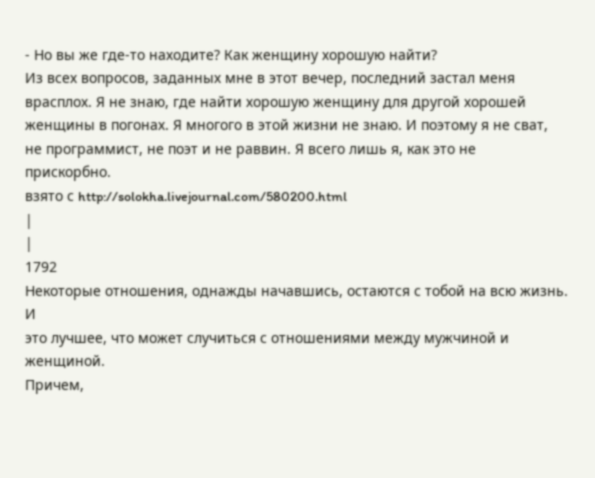- Но вы же где-то находите? Как женщину хорошую найти?
Из всех вопросов, заданных мне в этот вечер, последний застал меня
врасплох. Я не знаю, где найти хорошую женщину для другой хорошей
женщины в погонах. Я многого в этой жизни не знаю. И поэтому я не сват,
не программист, не поэт и не раввин. Я всего лишь я, как это не
прискорбно.
взято с http://solokha.livejournal.com/580200.html
|
|
1792
Некоторые отношения, однажды начавшись, остаются с тобой на всю жизнь. И
это лучшее, что может случиться с отношениями между мужчиной и женщиной.
Причем,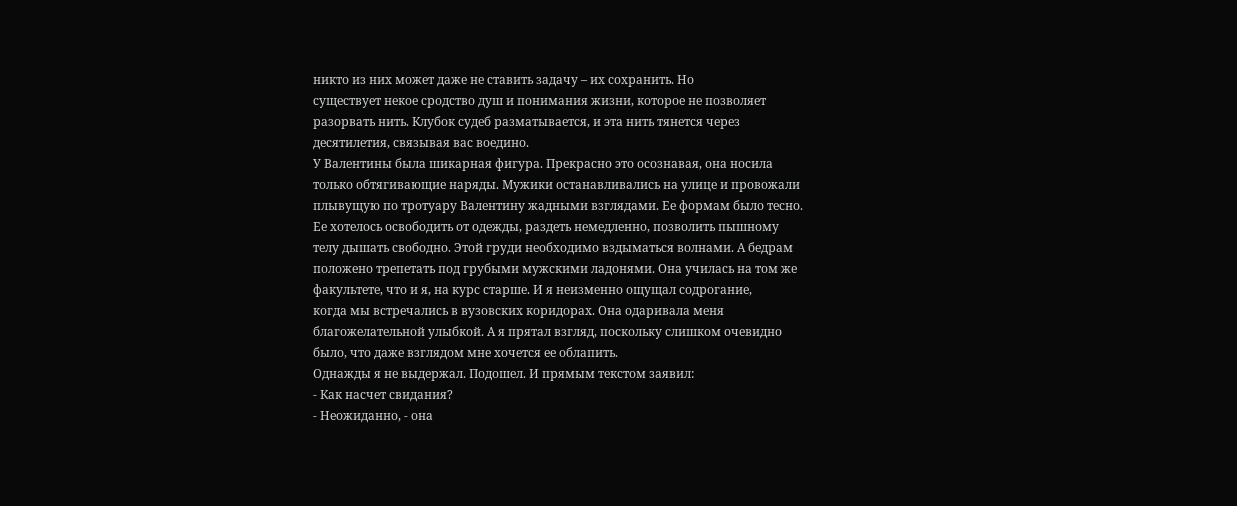никто из них может даже не ставить задачу – их сохранить. Но
существует некое сродство душ и понимания жизни, которое не позволяет
разорвать нить. Клубок судеб разматывается, и эта нить тянется через
десятилетия, связывая вас воедино.
У Валентины была шикарная фигура. Прекрасно это осознавая, она носила
только обтягивающие наряды. Мужики останавливались на улице и провожали
плывущую по тротуару Валентину жадными взглядами. Ее формам было тесно.
Ее хотелось освободить от одежды, раздеть немедленно, позволить пышному
телу дышать свободно. Этой груди необходимо вздыматься волнами. А бедрам
положено трепетать под грубыми мужскими ладонями. Она училась на том же
факультете, что и я, на курс старше. И я неизменно ощущал содрогание,
когда мы встречались в вузовских коридорах. Она одаривала меня
благожелательной улыбкой. А я прятал взгляд, поскольку слишком очевидно
было, что даже взглядом мне хочется ее облапить.
Однажды я не выдержал. Подошел. И прямым текстом заявил:
- Как насчет свидания?
- Неожиданно, - она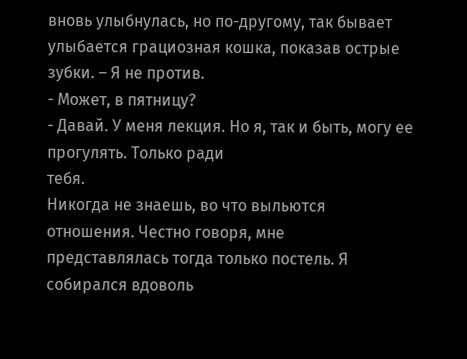вновь улыбнулась, но по-другому, так бывает
улыбается грациозная кошка, показав острые зубки. – Я не против.
- Может, в пятницу?
- Давай. У меня лекция. Но я, так и быть, могу ее прогулять. Только ради
тебя.
Никогда не знаешь, во что выльются отношения. Честно говоря, мне
представлялась тогда только постель. Я собирался вдоволь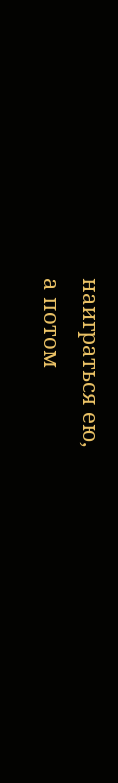наиграться ею,
а потом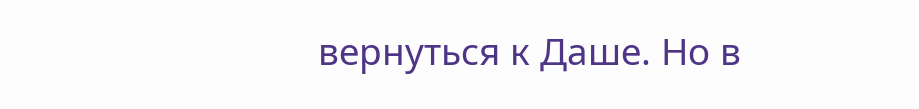вернуться к Даше. Но в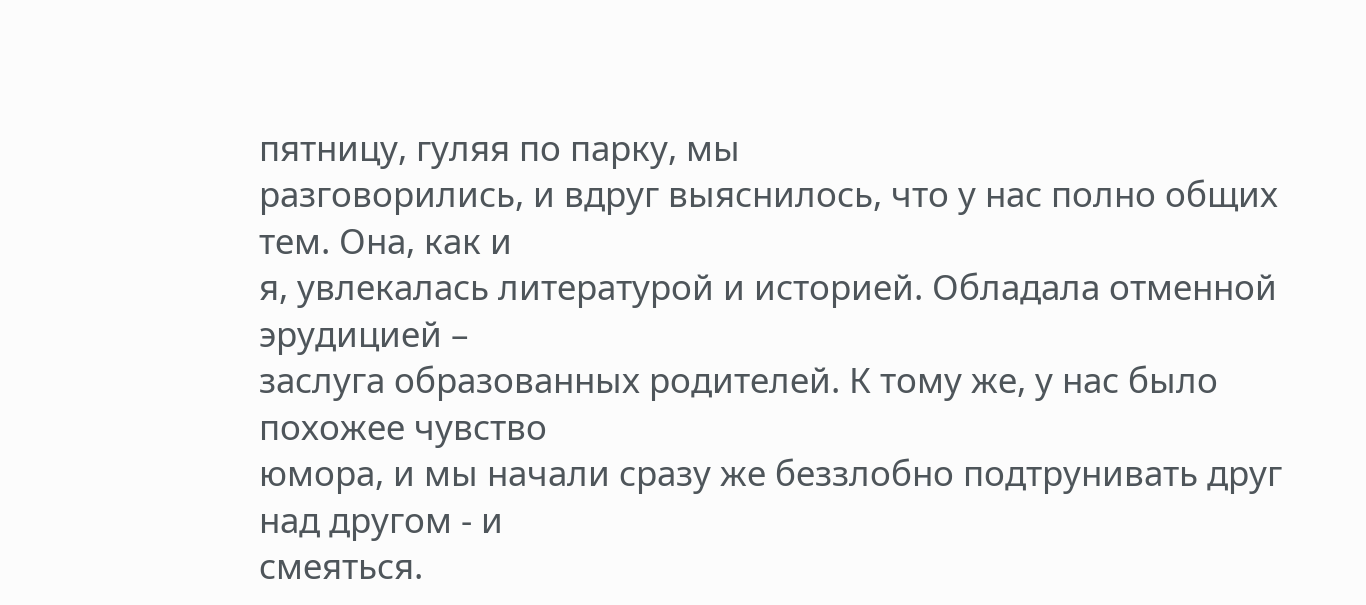пятницу, гуляя по парку, мы
разговорились, и вдруг выяснилось, что у нас полно общих тем. Она, как и
я, увлекалась литературой и историей. Обладала отменной эрудицией –
заслуга образованных родителей. К тому же, у нас было похожее чувство
юмора, и мы начали сразу же беззлобно подтрунивать друг над другом - и
смеяться.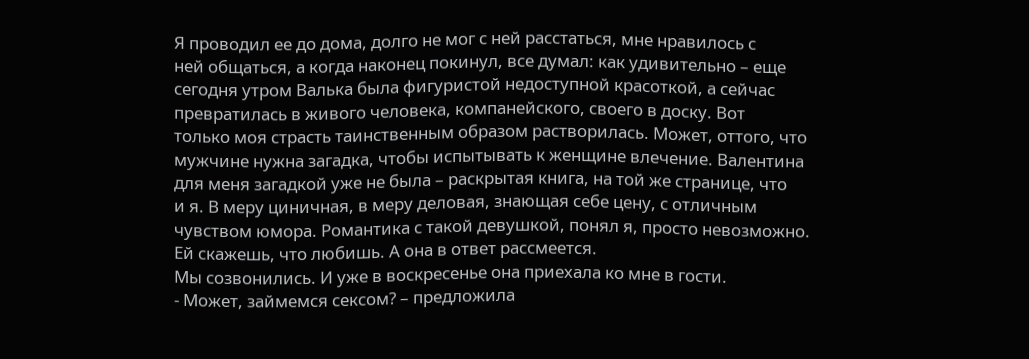Я проводил ее до дома, долго не мог с ней расстаться, мне нравилось с
ней общаться, а когда наконец покинул, все думал: как удивительно – еще
сегодня утром Валька была фигуристой недоступной красоткой, а сейчас
превратилась в живого человека, компанейского, своего в доску. Вот
только моя страсть таинственным образом растворилась. Может, оттого, что
мужчине нужна загадка, чтобы испытывать к женщине влечение. Валентина
для меня загадкой уже не была – раскрытая книга, на той же странице, что
и я. В меру циничная, в меру деловая, знающая себе цену, с отличным
чувством юмора. Романтика с такой девушкой, понял я, просто невозможно.
Ей скажешь, что любишь. А она в ответ рассмеется.
Мы созвонились. И уже в воскресенье она приехала ко мне в гости.
- Может, займемся сексом? – предложила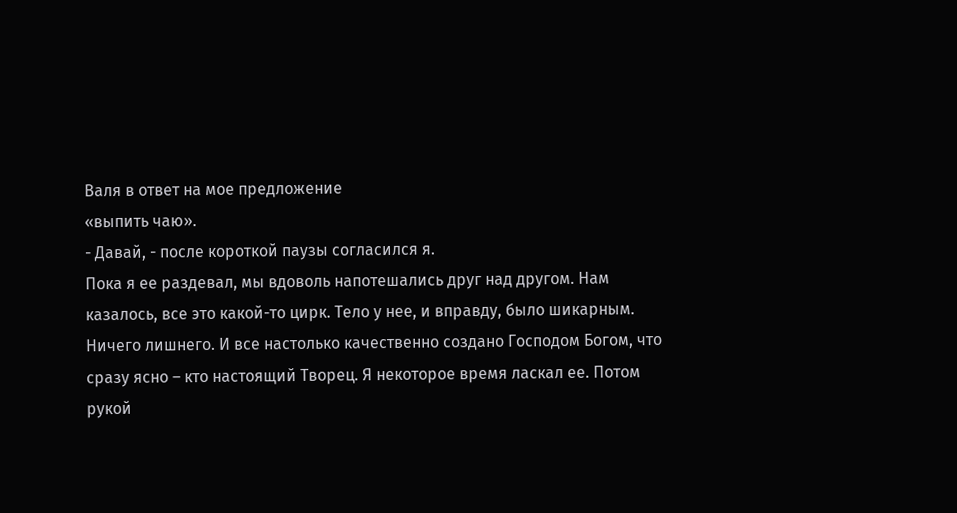Валя в ответ на мое предложение
«выпить чаю».
- Давай, - после короткой паузы согласился я.
Пока я ее раздевал, мы вдоволь напотешались друг над другом. Нам
казалось, все это какой-то цирк. Тело у нее, и вправду, было шикарным.
Ничего лишнего. И все настолько качественно создано Господом Богом, что
сразу ясно – кто настоящий Творец. Я некоторое время ласкал ее. Потом
рукой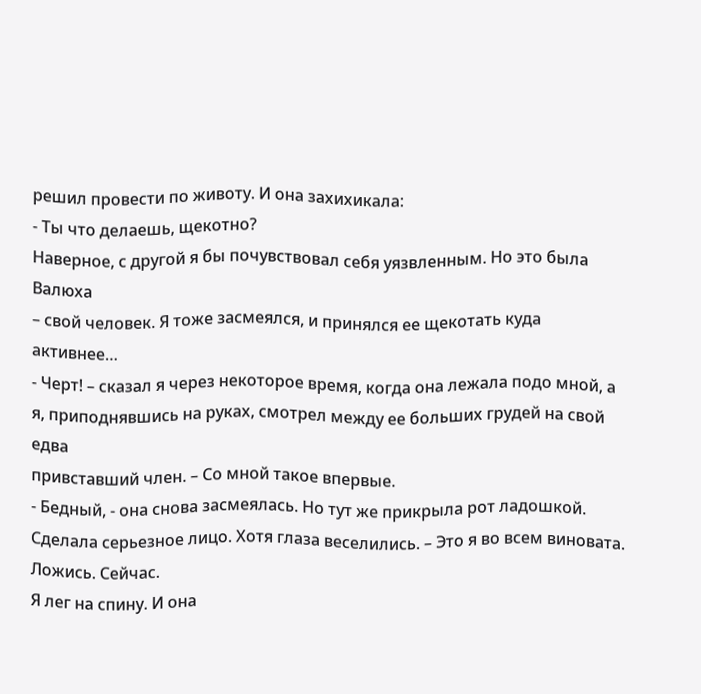решил провести по животу. И она захихикала:
- Ты что делаешь, щекотно?
Наверное, с другой я бы почувствовал себя уязвленным. Но это была Валюха
– свой человек. Я тоже засмеялся, и принялся ее щекотать куда активнее…
- Черт! – сказал я через некоторое время, когда она лежала подо мной, а
я, приподнявшись на руках, смотрел между ее больших грудей на свой едва
привставший член. – Со мной такое впервые.
- Бедный, - она снова засмеялась. Но тут же прикрыла рот ладошкой.
Сделала серьезное лицо. Хотя глаза веселились. – Это я во всем виновата.
Ложись. Сейчас.
Я лег на спину. И она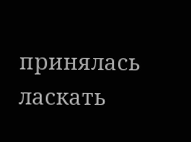принялась ласкать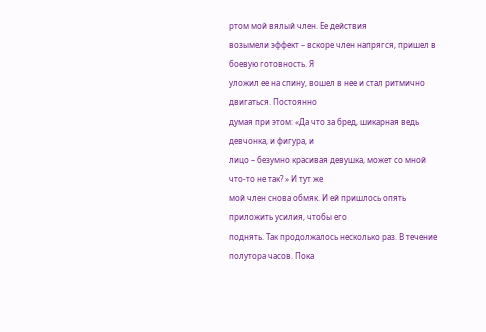ртом мой вялый член. Ее действия
возымели эффект – вскоре член напрягся, пришел в боевую готовность. Я
уложил ее на спину, вошел в нее и стал ритмично двигаться. Постоянно
думая при этом: «Да что за бред, шикарная ведь девчонка, и фигура, и
лицо – безумно красивая девушка, может со мной что-то не так? » И тут же
мой член снова обмяк. И ей пришлось опять приложить усилия, чтобы его
поднять. Так продолжалось несколько раз. В течение полутора часов. Пока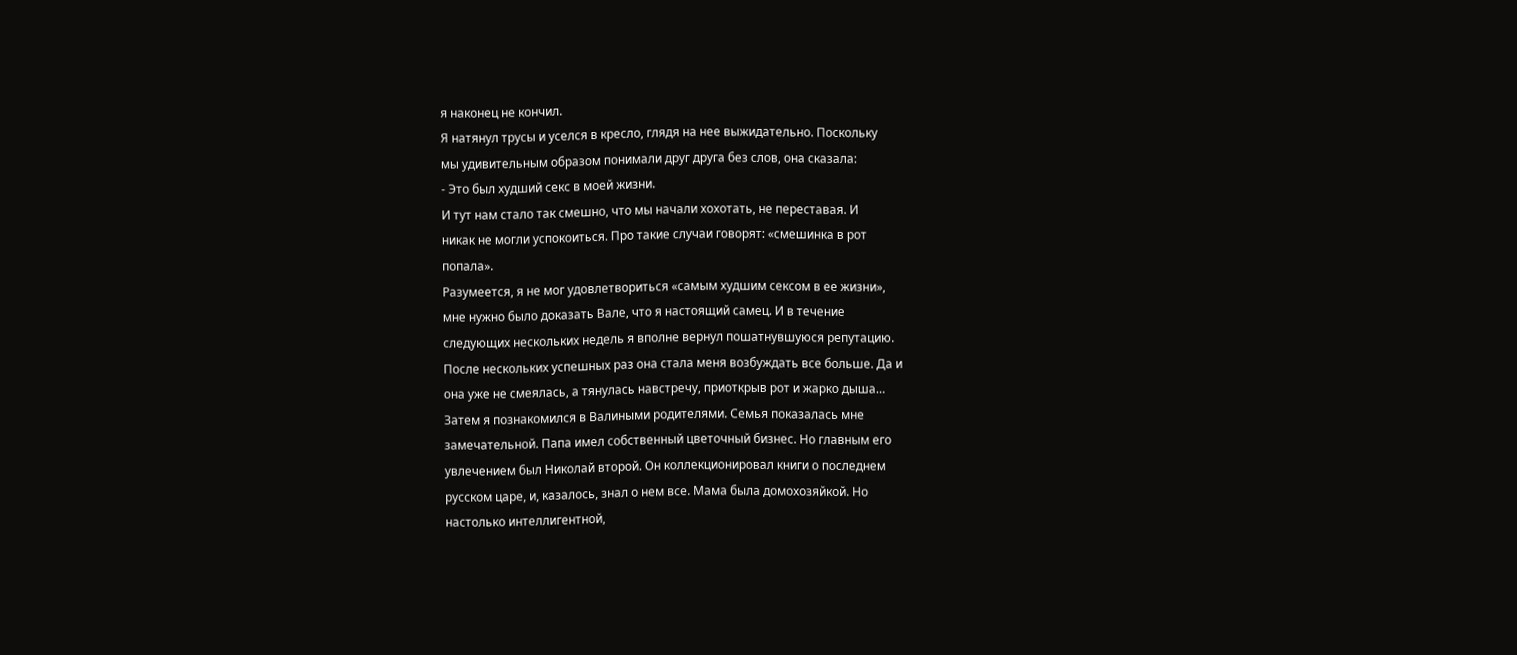я наконец не кончил.
Я натянул трусы и уселся в кресло, глядя на нее выжидательно. Поскольку
мы удивительным образом понимали друг друга без слов, она сказала:
- Это был худший секс в моей жизни.
И тут нам стало так смешно, что мы начали хохотать, не переставая. И
никак не могли успокоиться. Про такие случаи говорят: «смешинка в рот
попала».
Разумеется, я не мог удовлетвориться «самым худшим сексом в ее жизни»,
мне нужно было доказать Вале, что я настоящий самец. И в течение
следующих нескольких недель я вполне вернул пошатнувшуюся репутацию.
После нескольких успешных раз она стала меня возбуждать все больше. Да и
она уже не смеялась, а тянулась навстречу, приоткрыв рот и жарко дыша…
Затем я познакомился в Валиными родителями. Семья показалась мне
замечательной. Папа имел собственный цветочный бизнес. Но главным его
увлечением был Николай второй. Он коллекционировал книги о последнем
русском царе, и, казалось, знал о нем все. Мама была домохозяйкой. Но
настолько интеллигентной,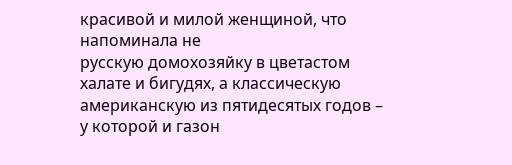красивой и милой женщиной, что напоминала не
русскую домохозяйку в цветастом халате и бигудях, а классическую
американскую из пятидесятых годов – у которой и газон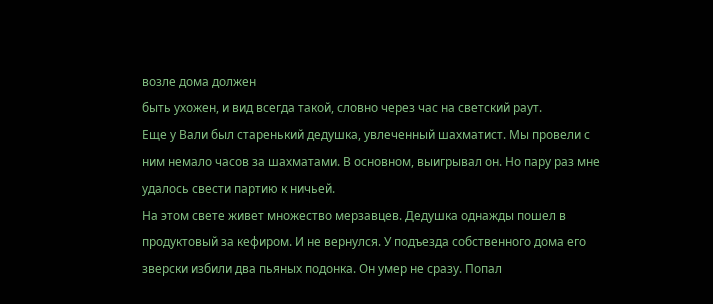возле дома должен
быть ухожен, и вид всегда такой, словно через час на светский раут.
Еще у Вали был старенький дедушка, увлеченный шахматист. Мы провели с
ним немало часов за шахматами. В основном, выигрывал он. Но пару раз мне
удалось свести партию к ничьей.
На этом свете живет множество мерзавцев. Дедушка однажды пошел в
продуктовый за кефиром. И не вернулся. У подъезда собственного дома его
зверски избили два пьяных подонка. Он умер не сразу. Попал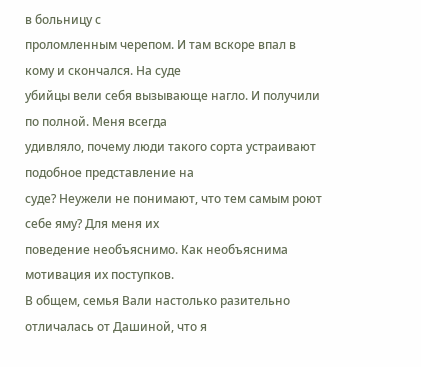в больницу с
проломленным черепом. И там вскоре впал в кому и скончался. На суде
убийцы вели себя вызывающе нагло. И получили по полной. Меня всегда
удивляло, почему люди такого сорта устраивают подобное представление на
суде? Неужели не понимают, что тем самым роют себе яму? Для меня их
поведение необъяснимо. Как необъяснима мотивация их поступков.
В общем, семья Вали настолько разительно отличалась от Дашиной, что я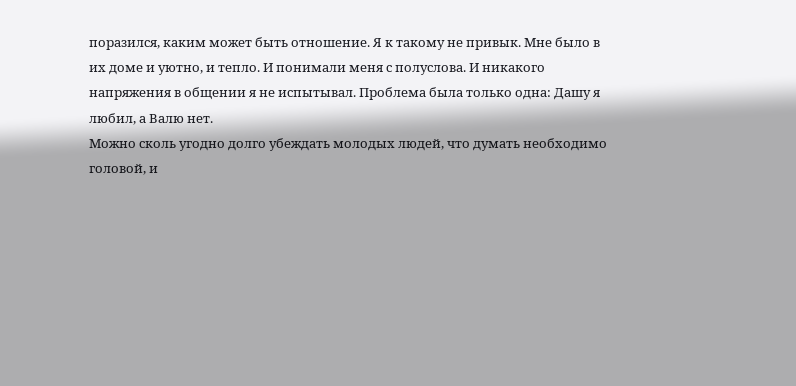поразился, каким может быть отношение. Я к такому не привык. Мне было в
их доме и уютно, и тепло. И понимали меня с полуслова. И никакого
напряжения в общении я не испытывал. Проблема была только одна: Дашу я
любил, а Валю нет.
Можно сколь угодно долго убеждать молодых людей, что думать необходимо
головой, и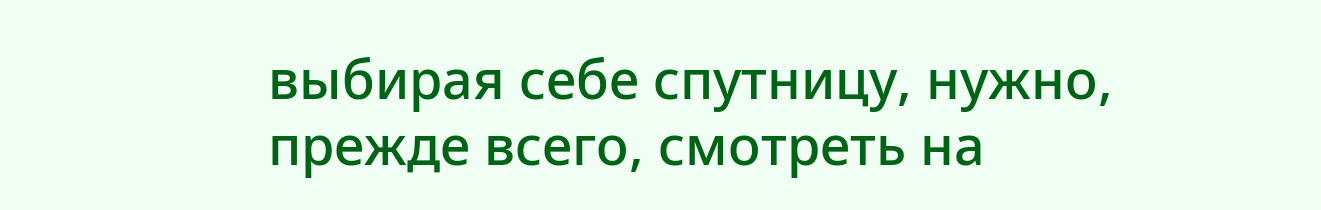выбирая себе спутницу, нужно, прежде всего, смотреть на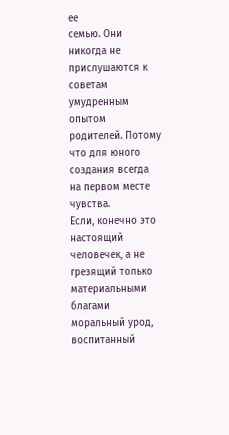ее
семью. Они никогда не прислушаются к советам умудренным опытом
родителей. Потому что для юного создания всегда на первом месте чувства.
Если, конечно это настоящий человечек, а не грезящий только
материальными благами моральный урод, воспитанный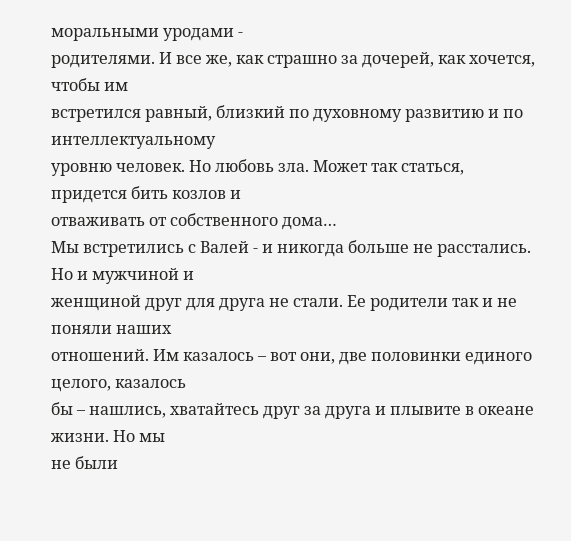моральными уродами -
родителями. И все же, как страшно за дочерей, как хочется, чтобы им
встретился равный, близкий по духовному развитию и по интеллектуальному
уровню человек. Но любовь зла. Может так статься, придется бить козлов и
отваживать от собственного дома…
Мы встретились с Валей - и никогда больше не расстались. Но и мужчиной и
женщиной друг для друга не стали. Ее родители так и не поняли наших
отношений. Им казалось – вот они, две половинки единого целого, казалось
бы – нашлись, хватайтесь друг за друга и плывите в океане жизни. Но мы
не были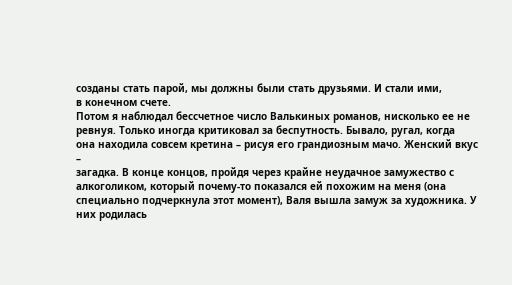созданы стать парой, мы должны были стать друзьями. И стали ими,
в конечном счете.
Потом я наблюдал бессчетное число Валькиных романов, нисколько ее не
ревнуя. Только иногда критиковал за беспутность. Бывало, ругал, когда
она находила совсем кретина – рисуя его грандиозным мачо. Женский вкус –
загадка. В конце концов, пройдя через крайне неудачное замужество с
алкоголиком, который почему-то показался ей похожим на меня (она
специально подчеркнула этот момент), Валя вышла замуж за художника. У
них родилась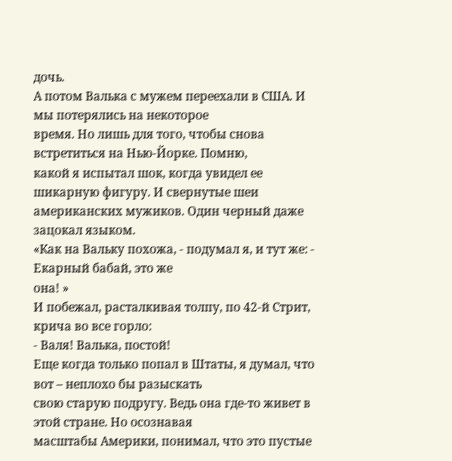дочь.
А потом Валька с мужем переехали в США. И мы потерялись на некоторое
время. Но лишь для того, чтобы снова встретиться на Нью-Йорке. Помню,
какой я испытал шок, когда увидел ее шикарную фигуру. И свернутые шеи
американских мужиков. Один черный даже зацокал языком.
«Как на Вальку похожа, - подумал я, и тут же: - Екарный бабай, это же
она! »
И побежал, расталкивая толпу, по 42-й Стрит, крича во все горло:
- Валя! Валька, постой!
Еще когда только попал в Штаты, я думал, что вот – неплохо бы разыскать
свою старую подругу. Ведь она где-то живет в этой стране. Но осознавая
масштабы Америки, понимал, что это пустые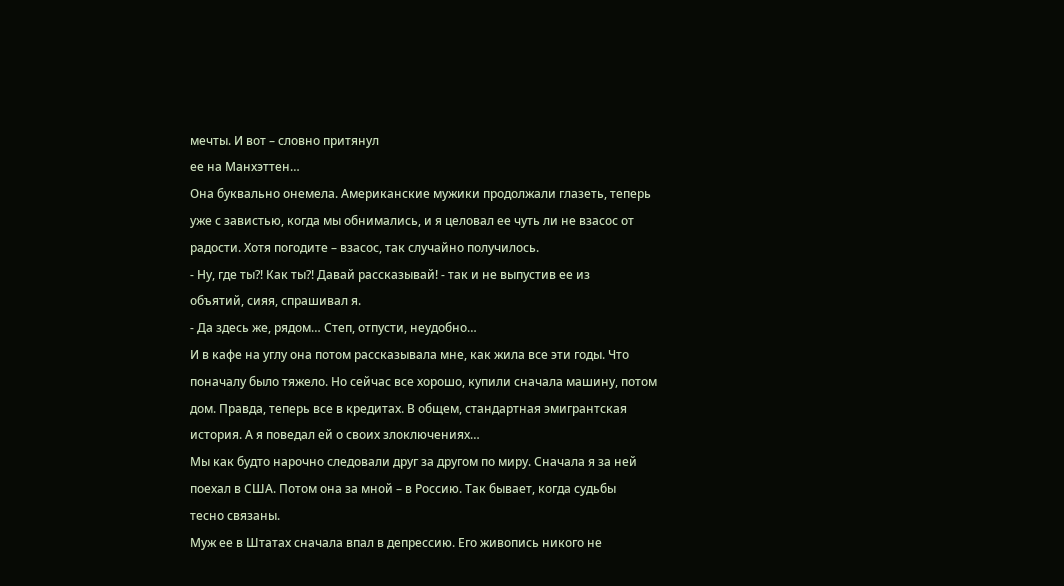мечты. И вот – словно притянул
ее на Манхэттен…
Она буквально онемела. Американские мужики продолжали глазеть, теперь
уже с завистью, когда мы обнимались, и я целовал ее чуть ли не взасос от
радости. Хотя погодите – взасос, так случайно получилось.
- Ну, где ты?! Как ты?! Давай рассказывай! - так и не выпустив ее из
объятий, сияя, спрашивал я.
- Да здесь же, рядом… Степ, отпусти, неудобно…
И в кафе на углу она потом рассказывала мне, как жила все эти годы. Что
поначалу было тяжело. Но сейчас все хорошо, купили сначала машину, потом
дом. Правда, теперь все в кредитах. В общем, стандартная эмигрантская
история. А я поведал ей о своих злоключениях…
Мы как будто нарочно следовали друг за другом по миру. Сначала я за ней
поехал в США. Потом она за мной – в Россию. Так бывает, когда судьбы
тесно связаны.
Муж ее в Штатах сначала впал в депрессию. Его живопись никого не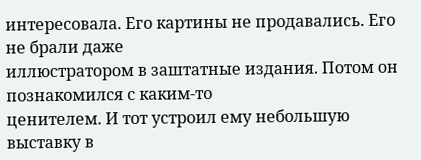интересовала. Его картины не продавались. Его не брали даже
иллюстратором в заштатные издания. Потом он познакомился с каким-то
ценителем. И тот устроил ему небольшую выставку в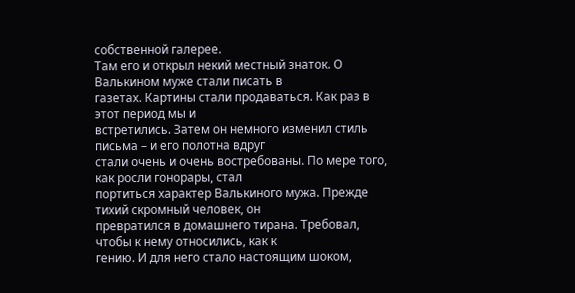собственной галерее.
Там его и открыл некий местный знаток. О Валькином муже стали писать в
газетах. Картины стали продаваться. Как раз в этот период мы и
встретились. Затем он немного изменил стиль письма – и его полотна вдруг
стали очень и очень востребованы. По мере того, как росли гонорары, стал
портиться характер Валькиного мужа. Прежде тихий скромный человек, он
превратился в домашнего тирана. Требовал, чтобы к нему относились, как к
гению. И для него стало настоящим шоком,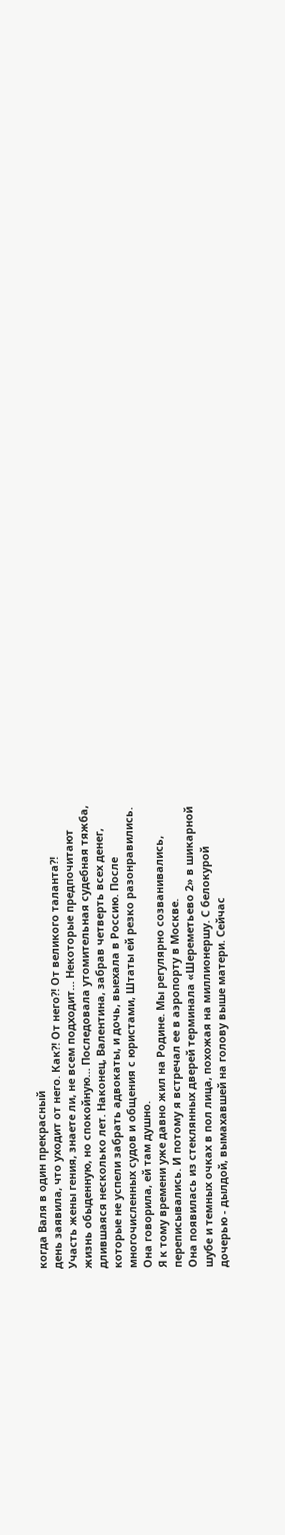когда Валя в один прекрасный
день заявила, что уходит от него. Как?! От него?! От великого таланта?!
Участь жены гения, знаете ли, не всем подходит… Некоторые предпочитают
жизнь обыденную, но спокойную… Последовала утомительная судебная тяжба,
длившаяся несколько лет. Наконец, Валентина, забрав четверть всех денег,
которые не успели забрать адвокаты, и дочь, выехала в Россию. После
многочисленных судов и общения с юристами, Штаты ей резко разонравились.
Она говорила, ей там душно.
Я к тому времени уже давно жил на Родине. Мы регулярно созванивались,
переписывались. И потому я встречал ее в аэропорту в Москве.
Она появилась из стеклянных дверей терминала «Шереметьево 2» в шикарной
шубе и темных очках в пол лица, похожая на миллионершу. С белокурой
дочерью - дылдой, вымахавшей на голову выше матери. Сейчас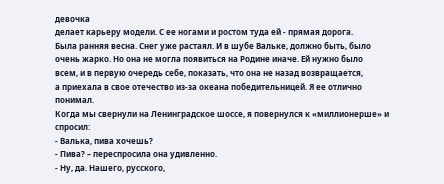девочка
делает карьеру модели. С ее ногами и ростом туда ей - прямая дорога.
Была ранняя весна. Снег уже растаял. И в шубе Вальке, должно быть, было
очень жарко. Но она не могла появиться на Родине иначе. Ей нужно было
всем, и в первую очередь себе, показать, что она не назад возвращается,
а приехала в свое отечество из-за океана победительницей. Я ее отлично
понимал.
Когда мы свернули на Ленинградское шоссе, я повернулся к «миллионерше» и
спросил:
- Валька, пива хочешь?
- Пива? – переспросила она удивленно.
- Ну, да. Нашего, русского,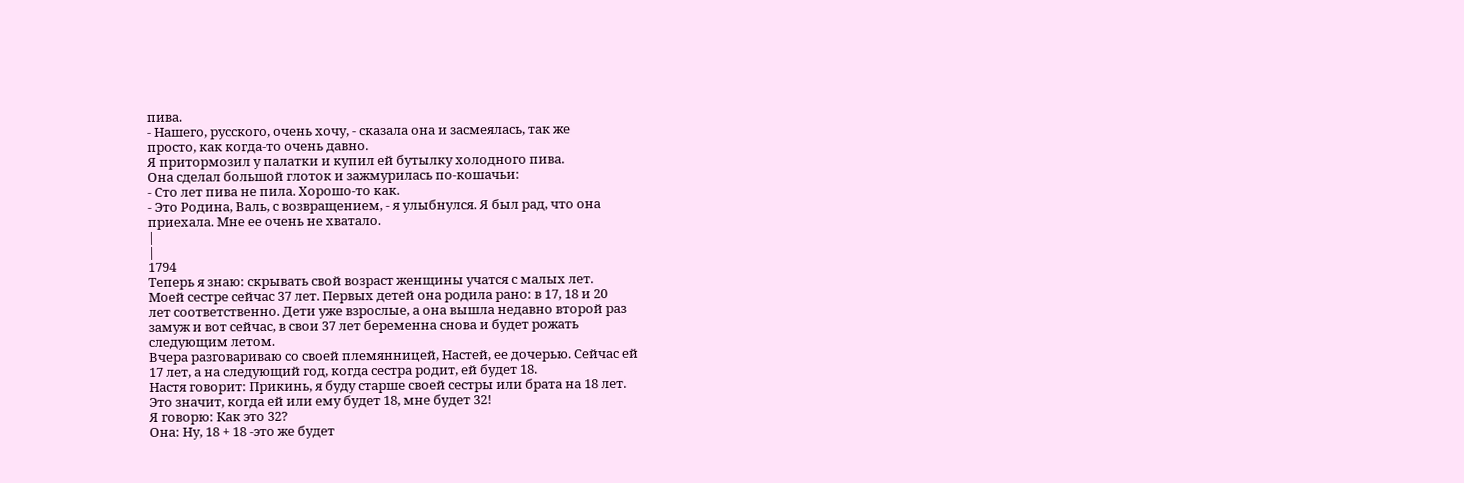пива.
- Нашего, русского, очень хочу, - сказала она и засмеялась, так же
просто, как когда-то очень давно.
Я притормозил у палатки и купил ей бутылку холодного пива.
Она сделал большой глоток и зажмурилась по-кошачьи:
- Сто лет пива не пила. Хорошо-то как.
- Это Родина, Валь, с возвращением, - я улыбнулся. Я был рад, что она
приехала. Мне ее очень не хватало.
|
|
1794
Теперь я знаю: скрывать свой возраст женщины учатся с малых лет.
Моей сестре сейчас 37 лет. Первых детей она родила рано: в 17, 18 и 20
лет соответственно. Дети уже взрослые, а она вышла недавно второй раз
замуж и вот сейчас, в свои 37 лет беременна снова и будет рожать
следующим летом.
Вчера разговариваю со своей племянницей, Настей, ее дочерью. Сейчас ей
17 лет, а на следующий год, когда сестра родит, ей будет 18.
Настя говорит: Прикинь, я буду старше своей сестры или брата на 18 лет.
Это значит, когда ей или ему будет 18, мне будет 32!
Я говорю: Как это 32?
Она: Ну, 18 + 18 -это же будет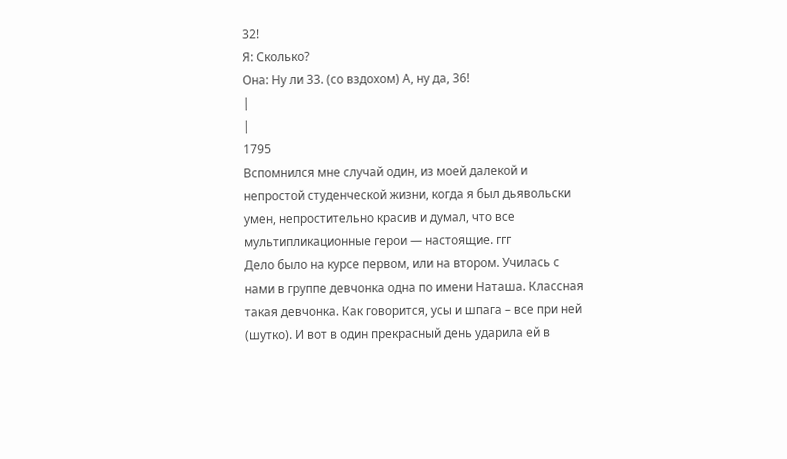32!
Я: Сколько?
Она: Ну ли 33. (со вздохом) А, ну да, 36!
|
|
1795
Вспомнился мне случай один, из моей далекой и непростой студенческой жизни, когда я был дьявольски умен, непростительно красив и думал, что все мультипликационные герои — настоящие. ггг
Дело было на курсе первом, или на втором. Училась с нами в группе девчонка одна по имени Наташа. Классная такая девчонка. Как говорится, усы и шпага – все при ней (шутко). И вот в один прекрасный день ударила ей в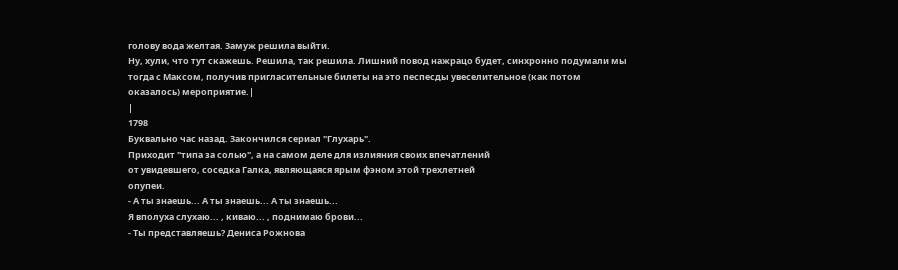голову вода желтая. Замуж решила выйти.
Ну, хули, что тут скажешь. Решила, так решила. Лишний повод нажрацо будет, синхронно подумали мы тогда с Максом, получив пригласительные билеты на это песпесды увеселительное (как потом оказалось) мероприятие.|
|
1798
Буквально час назад. Закончился сериал "Глухарь".
Приходит "типа за солью", а на самом деле для излияния своих впечатлений
от увидевшего, соседка Галка, являющаяся ярым фэном этой трехлетней
опупеи.
- А ты знаешь... А ты знаешь... А ты знаешь...
Я вполуха слухаю... , киваю... , поднимаю брови...
- Ты представляешь? Дениса Рожнова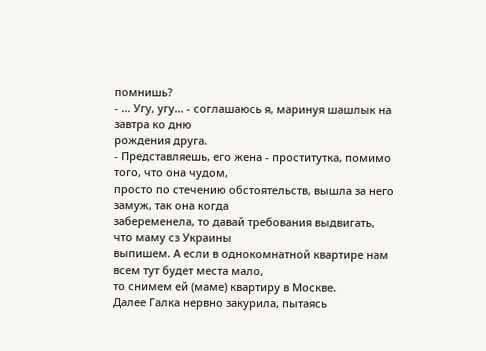помнишь?
- ... Угу, угу... - соглашаюсь я, маринуя шашлык на завтра ко дню
рождения друга.
- Представляешь, его жена - проститутка, помимо того, что она чудом,
просто по стечению обстоятельств, вышла за него замуж, так она когда
забеременела, то давай требования выдвигать, что маму сз Украины
выпишем. А если в однокомнатной квартире нам всем тут будет места мало,
то снимем ей (маме) квартиру в Москве.
Далее Галка нервно закурила, пытаясь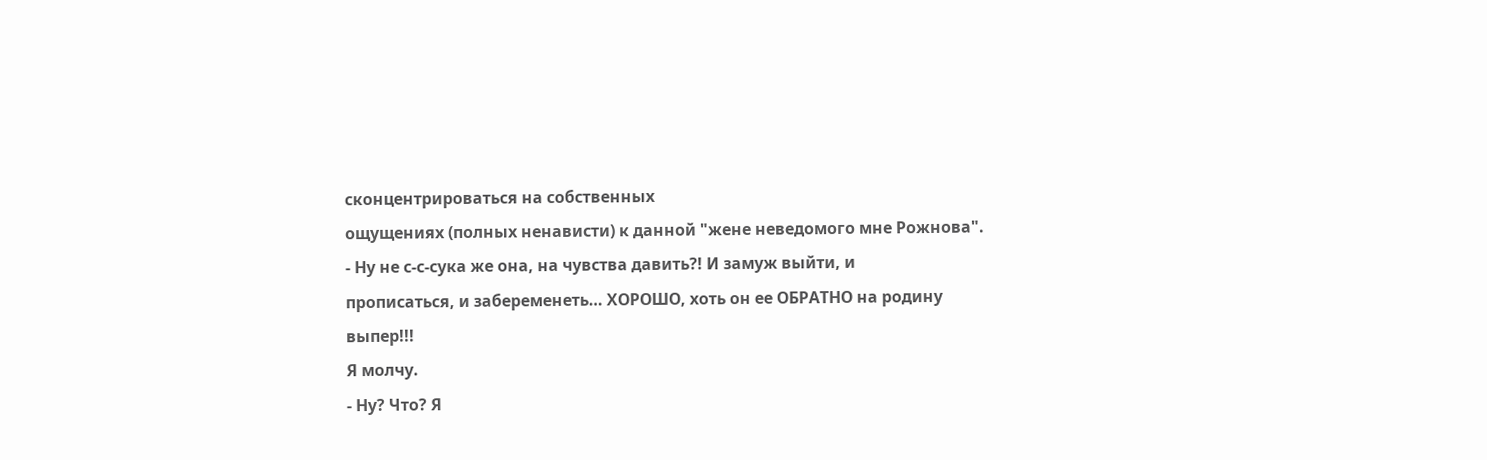сконцентрироваться на собственных
ощущениях (полных ненависти) к данной "жене неведомого мне Рожнова".
- Ну не с-с-сука же она, на чувства давить?! И замуж выйти, и
прописаться, и забеременеть… ХОРОШО, хоть он ее ОБРАТНО на родину
выпер!!!
Я молчу.
- Ну? Что? Я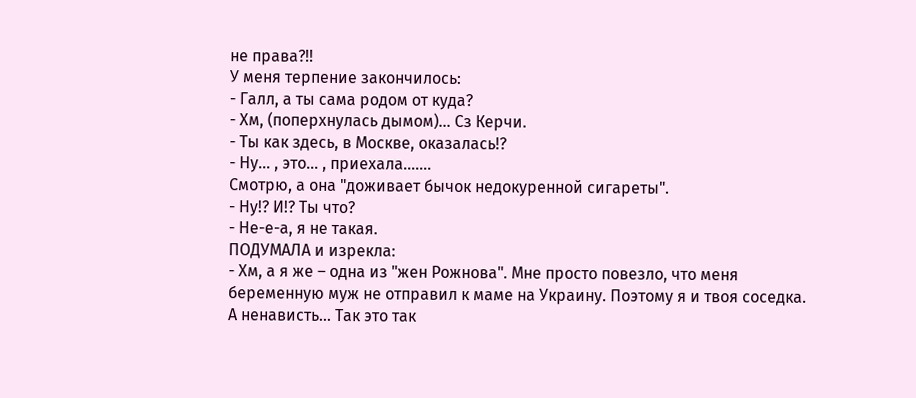не права?!!
У меня терпение закончилось:
- Галл, а ты сама родом от куда?
- Хм, (поперхнулась дымом)... Сз Керчи.
- Ты как здесь, в Москве, оказалась!?
- Ну... , это... , приехала.......
Смотрю, а она "доживает бычок недокуренной сигареты".
- Ну!? И!? Ты что?
- Не-е-а, я не такая.
ПОДУМАЛА и изрекла:
- Хм, а я же – одна из "жен Рожнова". Мне просто повезло, что меня
беременную муж не отправил к маме на Украину. Поэтому я и твоя соседка.
А ненависть... Так это так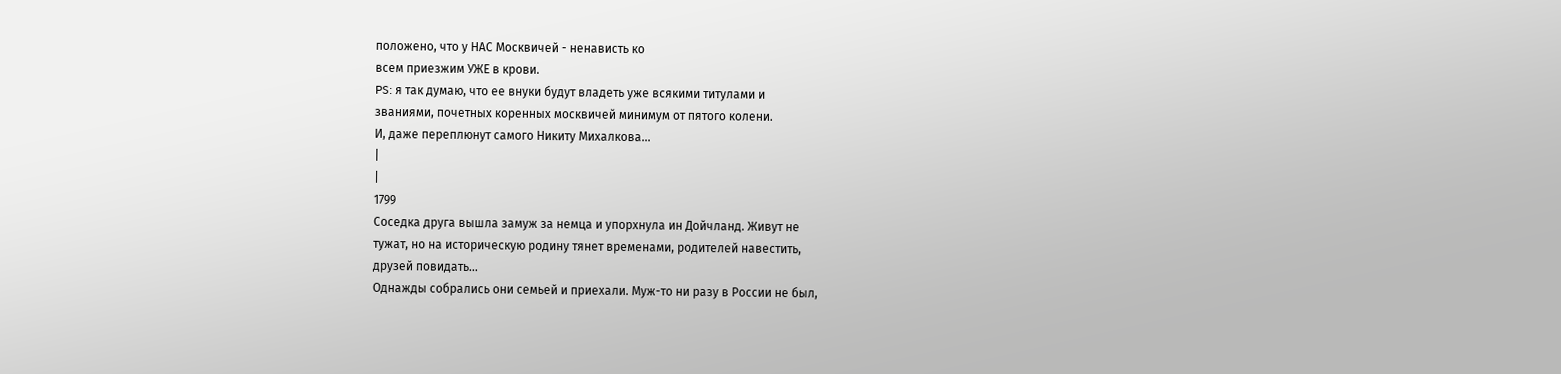положено, что у НАС Москвичей - ненависть ко
всем приезжим УЖЕ в крови.
PS: я так думаю, что ее внуки будут владеть уже всякими титулами и
званиями, почетных коренных москвичей минимум от пятого колени.
И, даже переплюнут самого Никиту Михалкова...
|
|
1799
Соседка друга вышла замуж за немца и упорхнула ин Дойчланд. Живут не
тужат, но на историческую родину тянет временами, родителей навестить,
друзей повидать...
Однажды собрались они семьей и приехали. Муж-то ни разу в России не был,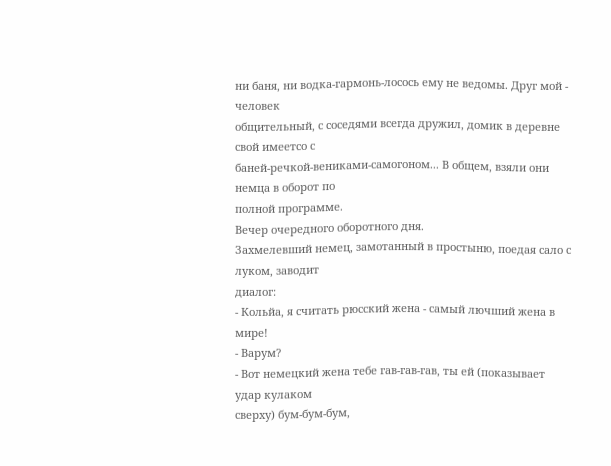ни баня, ни водка-гармонь-лосось ему не ведомы. Друг мой - человек
общительный, с соседями всегда дружил, домик в деревне свой имеетсо с
баней-речкой-вениками-самогоном... В общем, взяли они немца в оборот по
полной программе.
Вечер очередного оборотного дня.
Захмелевший немец, замотанный в простыню, поедая сало с луком, заводит
диалог:
- Кольйа, я считать рюсский жена - самый лючший жена в мире!
- Варум?
- Вот немецкий жена тебе гав-гав-гав, ты ей (показывает удар кулаком
сверху) бум-бум-бум,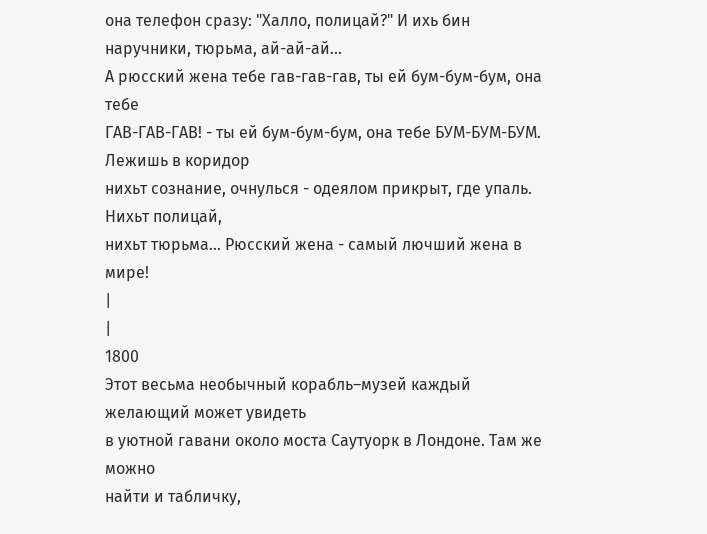она телефон сразу: "Халло, полицай?" И ихь бин
наручники, тюрьма, ай-ай-ай...
А рюсский жена тебе гав-гав-гав, ты ей бум-бум-бум, она тебе
ГАВ-ГАВ-ГАВ! - ты ей бум-бум-бум, она тебе БУМ-БУМ-БУМ. Лежишь в коридор
нихьт сознание, очнулься - одеялом прикрыт, где упаль. Нихьт полицай,
нихьт тюрьма... Рюсский жена - самый лючший жена в мире!
|
|
1800
Этот весьма необычный корабль–музей каждый желающий может увидеть
в уютной гавани около моста Саутуорк в Лондоне. Там же можно
найти и табличку,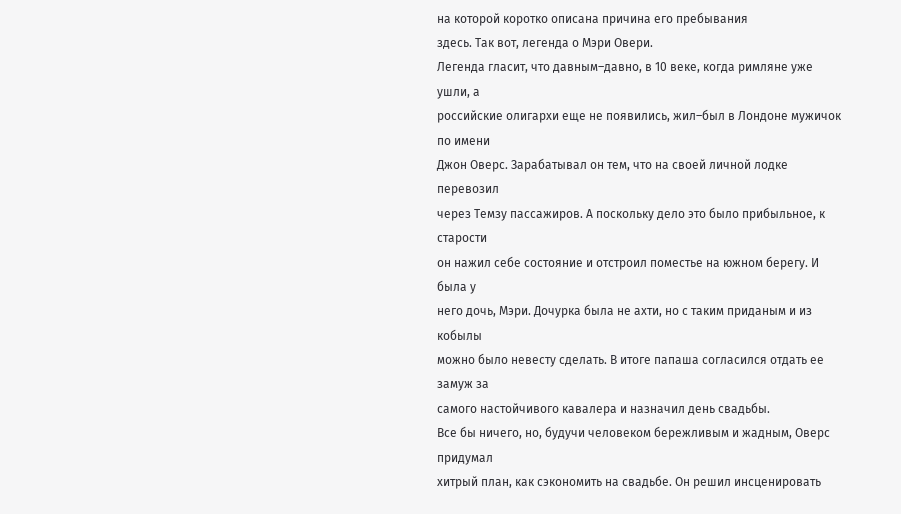на которой коротко описана причина его пребывания
здесь. Так вот, легенда о Мэри Овери.
Легенда гласит, что давным–давно, в 10 веке, когда римляне уже ушли, а
российские олигархи еще не появились, жил–был в Лондоне мужичок по имени
Джон Оверс. Зарабатывал он тем, что на своей личной лодке перевозил
через Темзу пассажиров. А поскольку дело это было прибыльное, к старости
он нажил себе состояние и отстроил поместье на южном берегу. И была у
него дочь, Мэри. Дочурка была не ахти, но с таким приданым и из кобылы
можно было невесту сделать. В итоге папаша согласился отдать ее замуж за
самого настойчивого кавалера и назначил день свадьбы.
Все бы ничего, но, будучи человеком бережливым и жадным, Оверс придумал
хитрый план, как сэкономить на свадьбе. Он решил инсценировать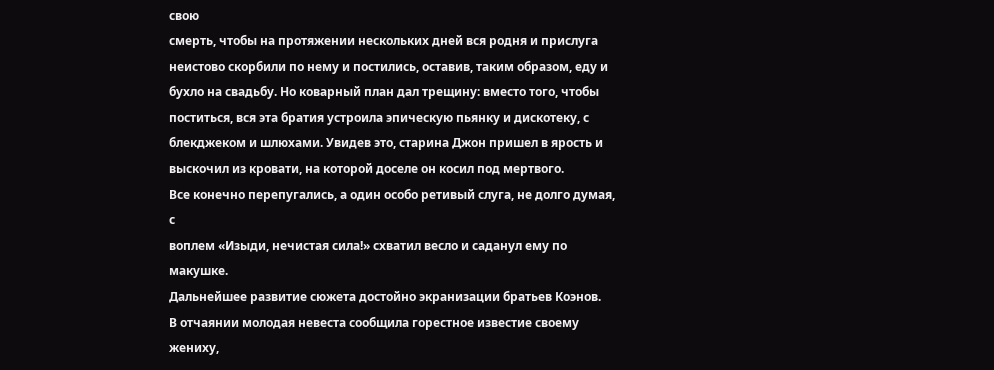свою
смерть, чтобы на протяжении нескольких дней вся родня и прислуга
неистово скорбили по нему и постились, оставив, таким образом, еду и
бухло на свадьбу. Но коварный план дал трещину: вместо того, чтобы
поститься, вся эта братия устроила эпическую пьянку и дискотеку, с
блекджеком и шлюхами. Увидев это, старина Джон пришел в ярость и
выскочил из кровати, на которой доселе он косил под мертвого.
Все конечно перепугались, а один особо ретивый слуга, не долго думая, с
воплем «Изыди, нечистая сила!» схватил весло и саданул ему по макушке.
Дальнейшее развитие сюжета достойно экранизации братьев Коэнов.
В отчаянии молодая невеста сообщила горестное известие своему жениху,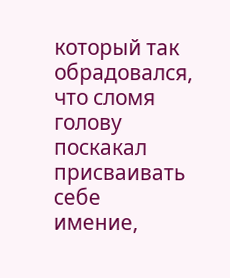который так обрадовался, что сломя голову поскакал присваивать себе
имение,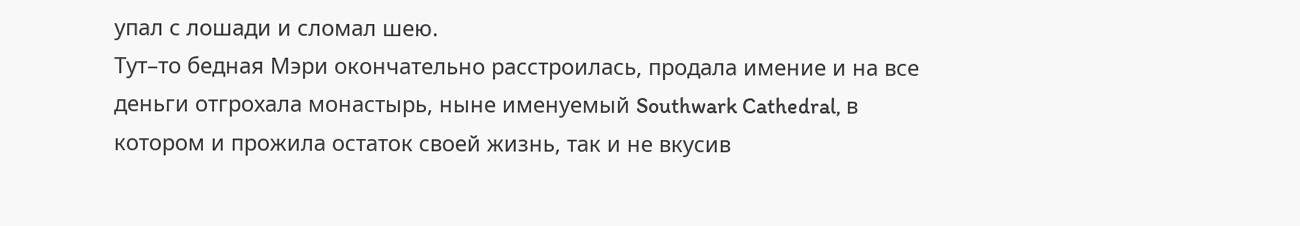упал с лошади и сломал шею.
Тут–то бедная Мэри окончательно расстроилась, продала имение и на все
деньги отгрохала монастырь, ныне именуемый Southwark Cathedral, в
котором и прожила остаток своей жизнь, так и не вкусив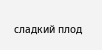сладкий плод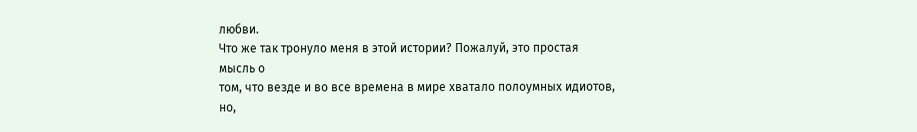любви.
Что же так тронуло меня в этой истории? Пожалуй, это простая мысль о
том, что везде и во все времена в мире хватало полоумных идиотов, но,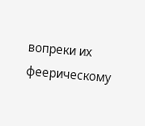вопреки их феерическому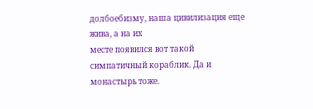долбоебизму, наша цивилизация еще жива, а на их
месте появился вот такой симпатичный кораблик. Да и монастырь тоже.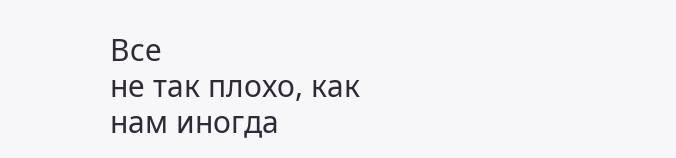Все
не так плохо, как нам иногда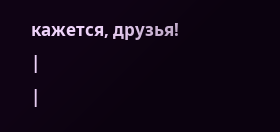кажется, друзья!
|
|